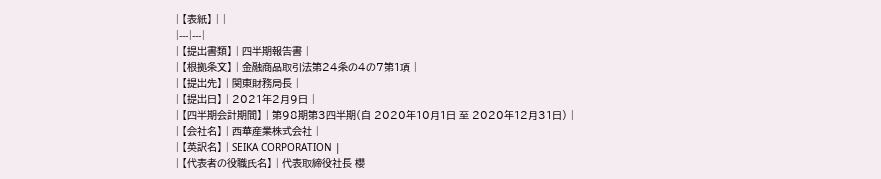| 【表紙】 | |
|---|---|
| 【提出書類】 | 四半期報告書 |
| 【根拠条文】 | 金融商品取引法第24条の4の7第1項 |
| 【提出先】 | 関東財務局長 |
| 【提出日】 | 2021年2月9日 |
| 【四半期会計期間】 | 第98期第3四半期(自 2020年10月1日 至 2020年12月31日) |
| 【会社名】 | 西華産業株式会社 |
| 【英訳名】 | SEIKA CORPORATION |
| 【代表者の役職氏名】 | 代表取締役社長 櫻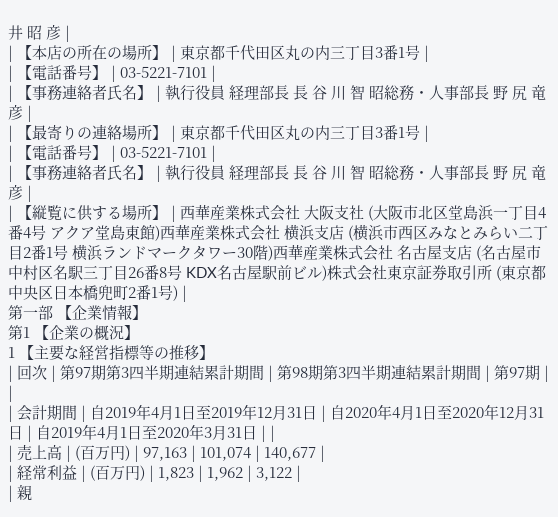井 昭 彦 |
| 【本店の所在の場所】 | 東京都千代田区丸の内三丁目3番1号 |
| 【電話番号】 | 03-5221-7101 |
| 【事務連絡者氏名】 | 執行役員 経理部長 長 谷 川 智 昭総務・人事部長 野 尻 竜 彦 |
| 【最寄りの連絡場所】 | 東京都千代田区丸の内三丁目3番1号 |
| 【電話番号】 | 03-5221-7101 |
| 【事務連絡者氏名】 | 執行役員 経理部長 長 谷 川 智 昭総務・人事部長 野 尻 竜 彦 |
| 【縦覧に供する場所】 | 西華産業株式会社 大阪支社 (大阪市北区堂島浜一丁目4番4号 アクア堂島東館)西華産業株式会社 横浜支店 (横浜市西区みなとみらい二丁目2番1号 横浜ランドマークタワー30階)西華産業株式会社 名古屋支店 (名古屋市中村区名駅三丁目26番8号 KDX名古屋駅前ビル)株式会社東京証券取引所 (東京都中央区日本橋兜町2番1号) |
第一部 【企業情報】
第1 【企業の概況】
1 【主要な経営指標等の推移】
| 回次 | 第97期第3四半期連結累計期間 | 第98期第3四半期連結累計期間 | 第97期 | |
| 会計期間 | 自2019年4月1日至2019年12月31日 | 自2020年4月1日至2020年12月31日 | 自2019年4月1日至2020年3月31日 | |
| 売上高 | (百万円) | 97,163 | 101,074 | 140,677 |
| 経常利益 | (百万円) | 1,823 | 1,962 | 3,122 |
| 親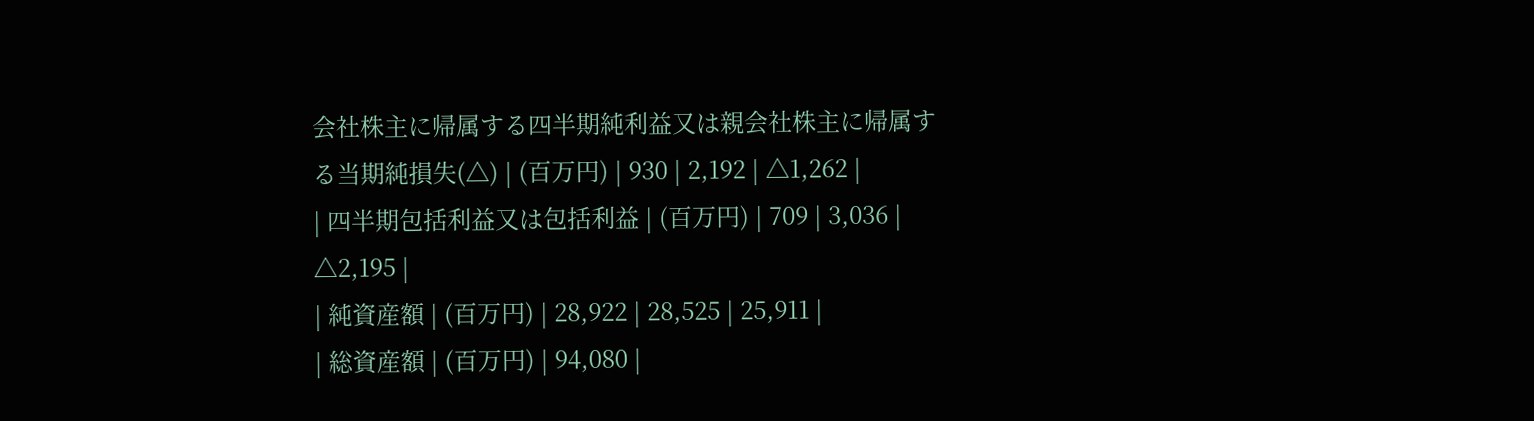会社株主に帰属する四半期純利益又は親会社株主に帰属する当期純損失(△) | (百万円) | 930 | 2,192 | △1,262 |
| 四半期包括利益又は包括利益 | (百万円) | 709 | 3,036 | △2,195 |
| 純資産額 | (百万円) | 28,922 | 28,525 | 25,911 |
| 総資産額 | (百万円) | 94,080 |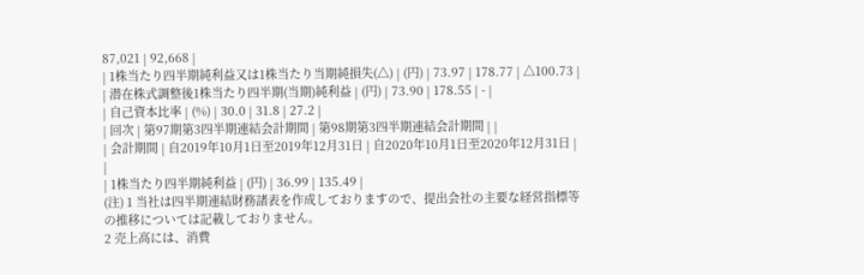87,021 | 92,668 |
| 1株当たり四半期純利益又は1株当たり当期純損失(△) | (円) | 73.97 | 178.77 | △100.73 |
| 潜在株式調整後1株当たり四半期(当期)純利益 | (円) | 73.90 | 178.55 | - |
| 自己資本比率 | (%) | 30.0 | 31.8 | 27.2 |
| 回次 | 第97期第3四半期連結会計期間 | 第98期第3四半期連結会計期間 | |
| 会計期間 | 自2019年10月1日至2019年12月31日 | 自2020年10月1日至2020年12月31日 | |
| 1株当たり四半期純利益 | (円) | 36.99 | 135.49 |
(注) 1 当社は四半期連結財務諸表を作成しておりますので、提出会社の主要な経営指標等の推移については記載しておりません。
2 売上高には、消費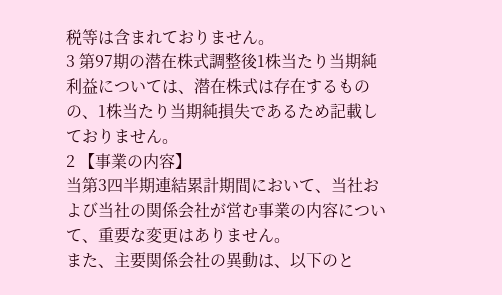税等は含まれておりません。
3 第97期の潜在株式調整後1株当たり当期純利益については、潜在株式は存在するものの、1株当たり当期純損失であるため記載しておりません。
2 【事業の内容】
当第3四半期連結累計期間において、当社および当社の関係会社が営む事業の内容について、重要な変更はありません。
また、主要関係会社の異動は、以下のと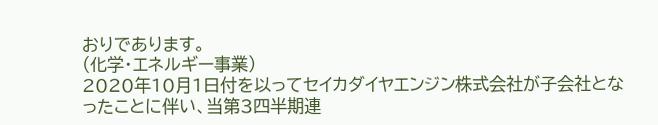おりであります。
(化学・エネルギー事業)
2020年10月1日付を以ってセイカダイヤエンジン株式会社が子会社となったことに伴い、当第3四半期連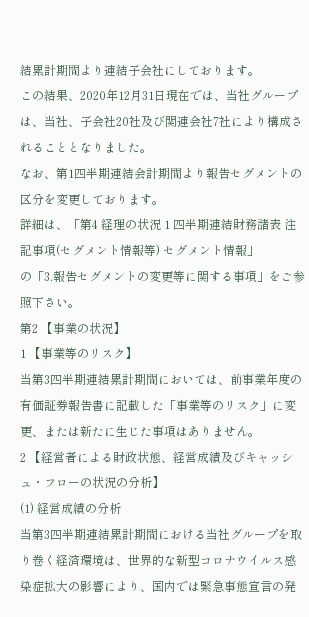結累計期間より連結子会社にしております。
この結果、2020年12月31日現在では、当社グループは、当社、子会社20社及び関連会社7社により構成されることとなりました。
なお、第1四半期連結会計期間より報告セグメントの区分を変更しております。
詳細は、「第4 経理の状況 1 四半期連結財務諸表 注記事項(セグメント情報等) セグメント情報」
の「3.報告セグメントの変更等に関する事項」をご参照下さい。
第2 【事業の状況】
1 【事業等のリスク】
当第3四半期連結累計期間においては、前事業年度の有価証券報告書に記載した「事業等のリスク」に変更、または新たに生じた事項はありません。
2 【経営者による財政状態、経営成績及びキャッシュ・フローの状況の分析】
(1) 経営成績の分析
当第3四半期連結累計期間における当社グループを取り巻く経済環境は、世界的な新型コロナウイルス感染症拡大の影響により、国内では緊急事態宣言の発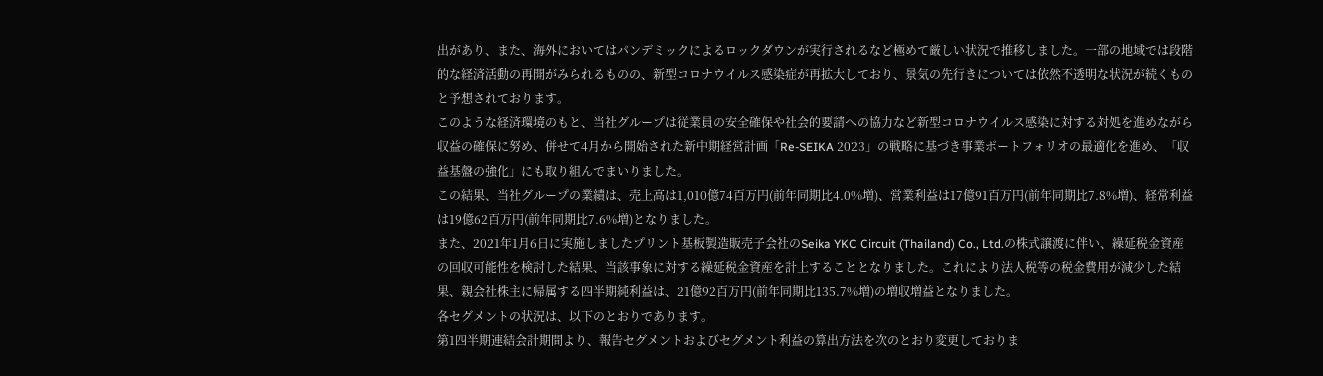出があり、また、海外においてはパンデミックによるロックダウンが実行されるなど極めて厳しい状況で推移しました。一部の地域では段階的な経済活動の再開がみられるものの、新型コロナウイルス感染症が再拡大しており、景気の先行きについては依然不透明な状況が続くものと予想されております。
このような経済環境のもと、当社グループは従業員の安全確保や社会的要請への協力など新型コロナウイルス感染に対する対処を進めながら収益の確保に努め、併せて4月から開始された新中期経営計画「Re-SEIKA 2023」の戦略に基づき事業ポートフォリオの最適化を進め、「収益基盤の強化」にも取り組んでまいりました。
この結果、当社グループの業績は、売上高は1,010億74百万円(前年同期比4.0%増)、営業利益は17億91百万円(前年同期比7.8%増)、経常利益は19億62百万円(前年同期比7.6%増)となりました。
また、2021年1月6日に実施しましたプリント基板製造販売子会社のSeika YKC Circuit (Thailand) Co., Ltd.の株式譲渡に伴い、繰延税金資産の回収可能性を検討した結果、当該事象に対する繰延税金資産を計上することとなりました。これにより法人税等の税金費用が減少した結果、親会社株主に帰属する四半期純利益は、21億92百万円(前年同期比135.7%増)の増収増益となりました。
各セグメントの状況は、以下のとおりであります。
第1四半期連結会計期間より、報告セグメントおよびセグメント利益の算出方法を次のとおり変更しておりま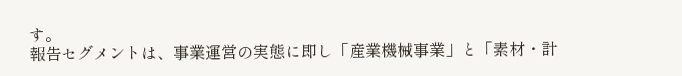す。
報告セグメントは、事業運営の実態に即し「産業機械事業」と「素材・計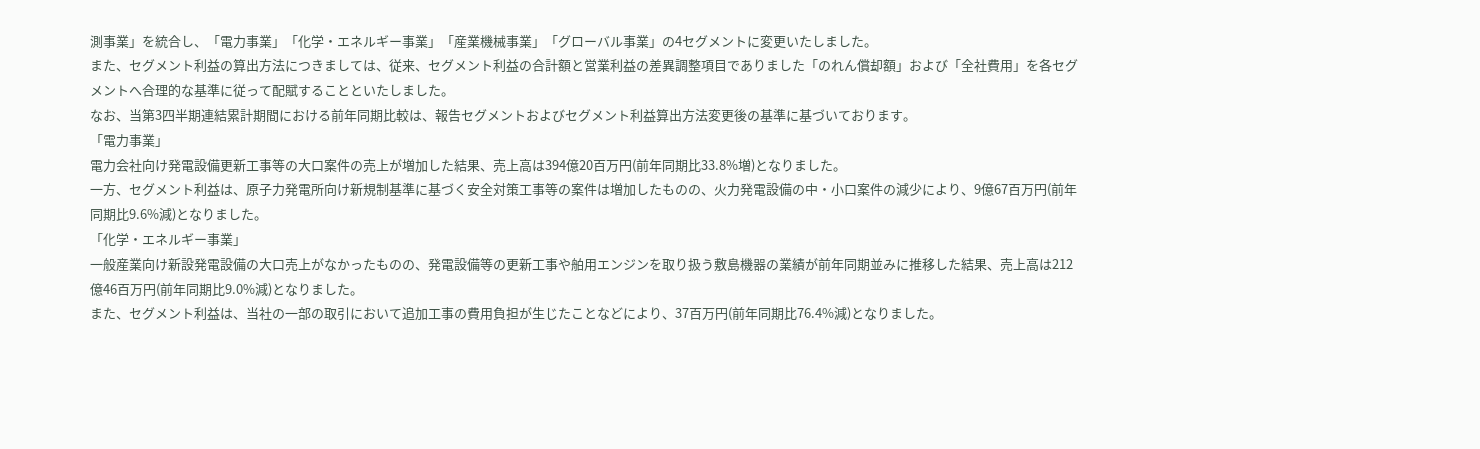測事業」を統合し、「電力事業」「化学・エネルギー事業」「産業機械事業」「グローバル事業」の4セグメントに変更いたしました。
また、セグメント利益の算出方法につきましては、従来、セグメント利益の合計額と営業利益の差異調整項目でありました「のれん償却額」および「全社費用」を各セグメントへ合理的な基準に従って配賦することといたしました。
なお、当第3四半期連結累計期間における前年同期比較は、報告セグメントおよびセグメント利益算出方法変更後の基準に基づいております。
「電力事業」
電力会社向け発電設備更新工事等の大口案件の売上が増加した結果、売上高は394億20百万円(前年同期比33.8%増)となりました。
一方、セグメント利益は、原子力発電所向け新規制基準に基づく安全対策工事等の案件は増加したものの、火力発電設備の中・小口案件の減少により、9億67百万円(前年同期比9.6%減)となりました。
「化学・エネルギー事業」
一般産業向け新設発電設備の大口売上がなかったものの、発電設備等の更新工事や舶用エンジンを取り扱う敷島機器の業績が前年同期並みに推移した結果、売上高は212億46百万円(前年同期比9.0%減)となりました。
また、セグメント利益は、当社の一部の取引において追加工事の費用負担が生じたことなどにより、37百万円(前年同期比76.4%減)となりました。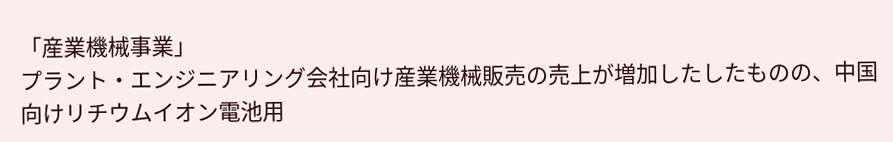「産業機械事業」
プラント・エンジニアリング会社向け産業機械販売の売上が増加したしたものの、中国向けリチウムイオン電池用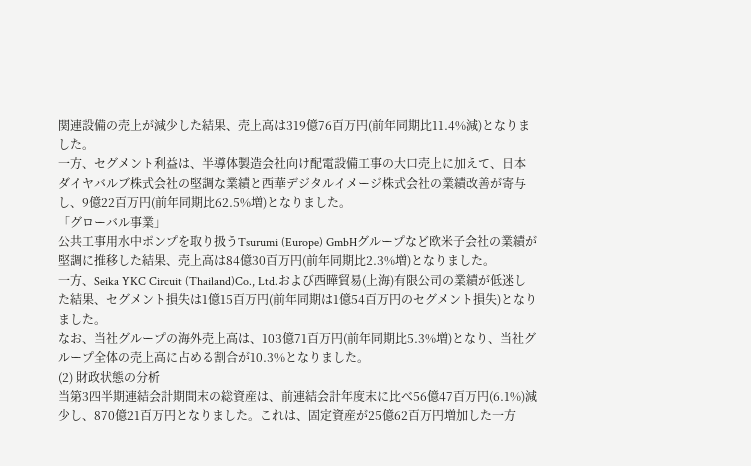関連設備の売上が減少した結果、売上高は319億76百万円(前年同期比11.4%減)となりました。
一方、セグメント利益は、半導体製造会社向け配電設備工事の大口売上に加えて、日本ダイヤバルブ株式会社の堅調な業績と西華デジタルイメージ株式会社の業績改善が寄与し、9億22百万円(前年同期比62.5%増)となりました。
「グローバル事業」
公共工事用水中ポンプを取り扱うTsurumi (Europe) GmbHグループなど欧米子会社の業績が堅調に推移した結果、売上高は84億30百万円(前年同期比2.3%増)となりました。
一方、Seika YKC Circuit (Thailand)Co., Ltd.および西曄貿易(上海)有限公司の業績が低迷した結果、セグメント損失は1億15百万円(前年同期は1億54百万円のセグメント損失)となりました。
なお、当社グループの海外売上高は、103億71百万円(前年同期比5.3%増)となり、当社グループ全体の売上高に占める割合が10.3%となりました。
(2) 財政状態の分析
当第3四半期連結会計期間末の総資産は、前連結会計年度末に比べ56億47百万円(6.1%)減少し、870億21百万円となりました。これは、固定資産が25億62百万円増加した一方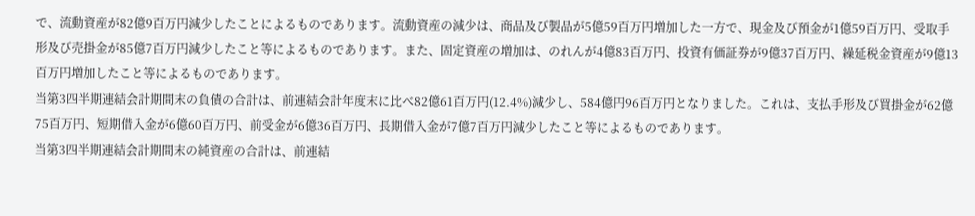で、流動資産が82億9百万円減少したことによるものであります。流動資産の減少は、商品及び製品が5億59百万円増加した一方で、現金及び預金が1億59百万円、受取手形及び売掛金が85億7百万円減少したこと等によるものであります。また、固定資産の増加は、のれんが4億83百万円、投資有価証券が9億37百万円、繰延税金資産が9億13百万円増加したこと等によるものであります。
当第3四半期連結会計期間末の負債の合計は、前連結会計年度末に比べ82億61百万円(12.4%)減少し、584億円96百万円となりました。これは、支払手形及び買掛金が62億75百万円、短期借入金が6億60百万円、前受金が6億36百万円、長期借入金が7億7百万円減少したこと等によるものであります。
当第3四半期連結会計期間末の純資産の合計は、前連結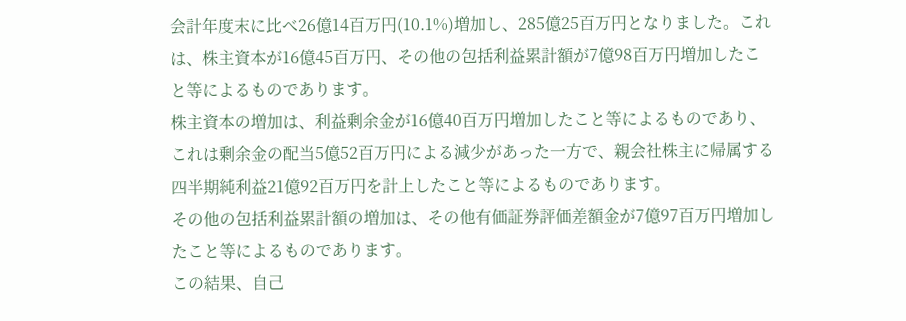会計年度末に比べ26億14百万円(10.1%)増加し、285億25百万円となりました。これは、株主資本が16億45百万円、その他の包括利益累計額が7億98百万円増加したこと等によるものであります。
株主資本の増加は、利益剰余金が16億40百万円増加したこと等によるものであり、これは剰余金の配当5億52百万円による減少があった一方で、親会社株主に帰属する四半期純利益21億92百万円を計上したこと等によるものであります。
その他の包括利益累計額の増加は、その他有価証券評価差額金が7億97百万円増加したこと等によるものであります。
この結果、自己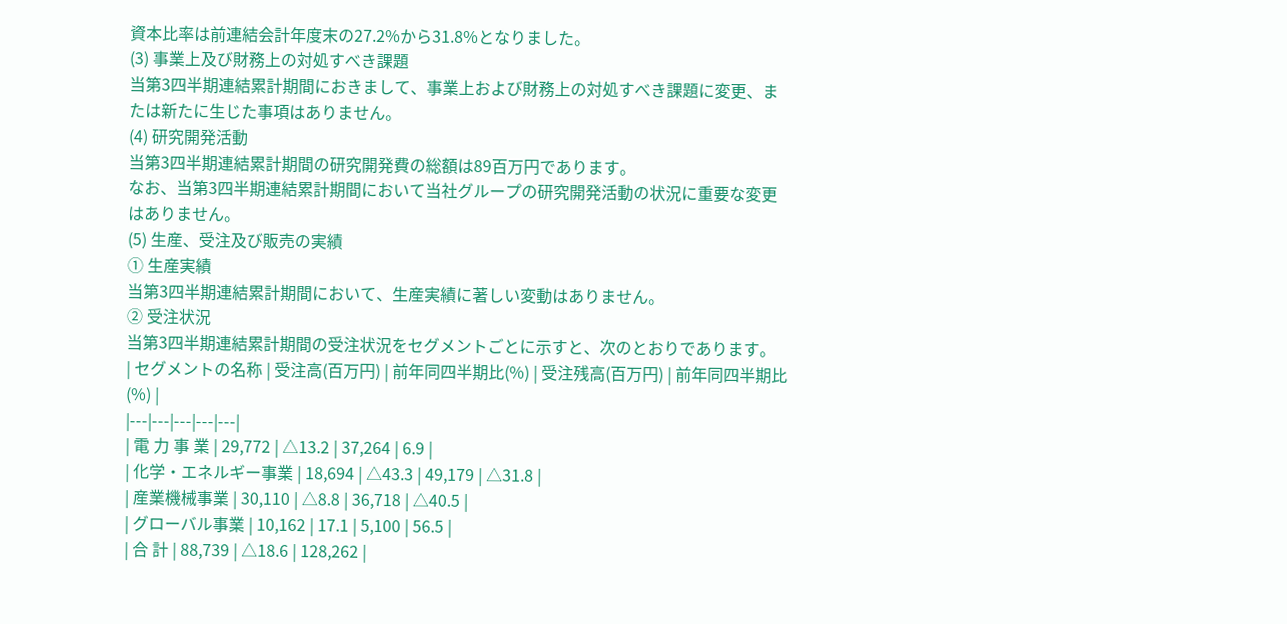資本比率は前連結会計年度末の27.2%から31.8%となりました。
(3) 事業上及び財務上の対処すべき課題
当第3四半期連結累計期間におきまして、事業上および財務上の対処すべき課題に変更、または新たに生じた事項はありません。
(4) 研究開発活動
当第3四半期連結累計期間の研究開発費の総額は89百万円であります。
なお、当第3四半期連結累計期間において当社グループの研究開発活動の状況に重要な変更はありません。
(5) 生産、受注及び販売の実績
① 生産実績
当第3四半期連結累計期間において、生産実績に著しい変動はありません。
② 受注状況
当第3四半期連結累計期間の受注状況をセグメントごとに示すと、次のとおりであります。
| セグメントの名称 | 受注高(百万円) | 前年同四半期比(%) | 受注残高(百万円) | 前年同四半期比(%) |
|---|---|---|---|---|
| 電 力 事 業 | 29,772 | △13.2 | 37,264 | 6.9 |
| 化学・エネルギー事業 | 18,694 | △43.3 | 49,179 | △31.8 |
| 産業機械事業 | 30,110 | △8.8 | 36,718 | △40.5 |
| グローバル事業 | 10,162 | 17.1 | 5,100 | 56.5 |
| 合 計 | 88,739 | △18.6 | 128,262 |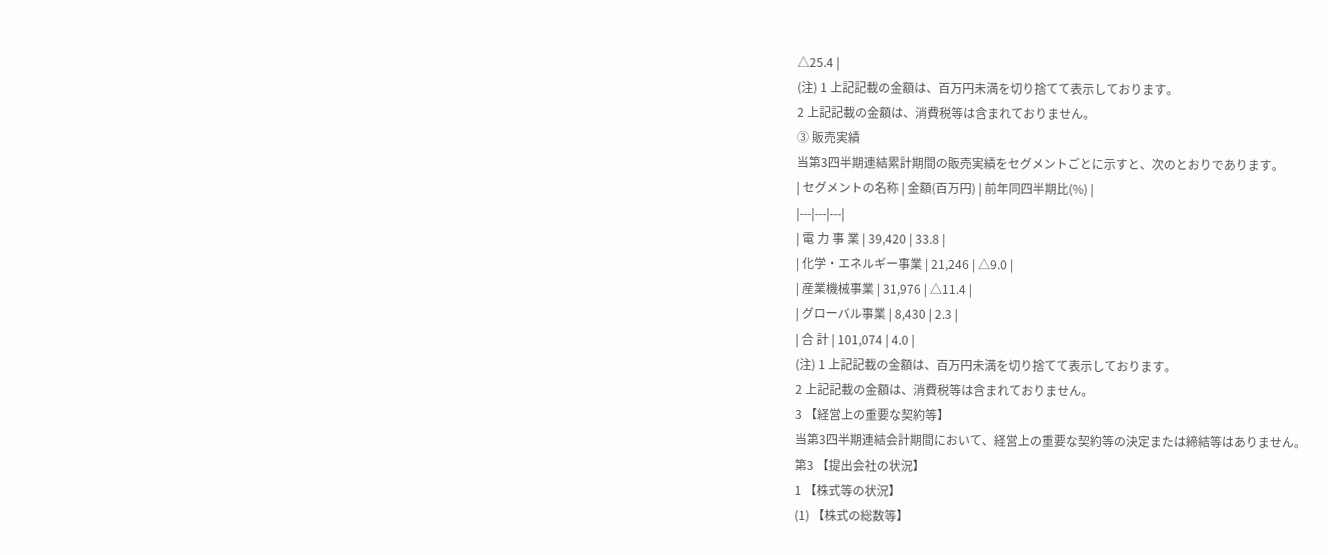△25.4 |
(注) 1 上記記載の金額は、百万円未満を切り捨てて表示しております。
2 上記記載の金額は、消費税等は含まれておりません。
③ 販売実績
当第3四半期連結累計期間の販売実績をセグメントごとに示すと、次のとおりであります。
| セグメントの名称 | 金額(百万円) | 前年同四半期比(%) |
|---|---|---|
| 電 力 事 業 | 39,420 | 33.8 |
| 化学・エネルギー事業 | 21,246 | △9.0 |
| 産業機械事業 | 31,976 | △11.4 |
| グローバル事業 | 8,430 | 2.3 |
| 合 計 | 101,074 | 4.0 |
(注) 1 上記記載の金額は、百万円未満を切り捨てて表示しております。
2 上記記載の金額は、消費税等は含まれておりません。
3 【経営上の重要な契約等】
当第3四半期連結会計期間において、経営上の重要な契約等の決定または締結等はありません。
第3 【提出会社の状況】
1 【株式等の状況】
(1) 【株式の総数等】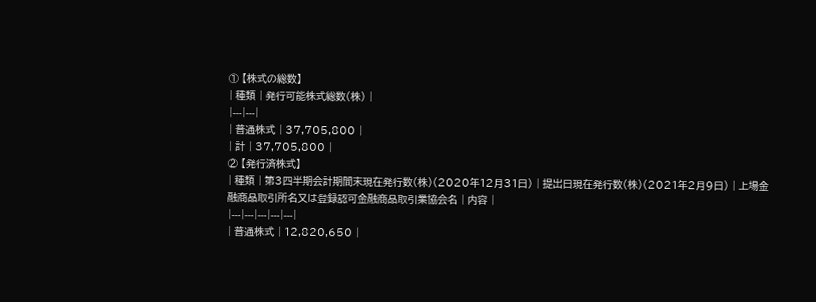① 【株式の総数】
| 種類 | 発行可能株式総数(株) |
|---|---|
| 普通株式 | 37,705,800 |
| 計 | 37,705,800 |
② 【発行済株式】
| 種類 | 第3四半期会計期間末現在発行数(株)(2020年12月31日) | 提出日現在発行数(株)(2021年2月9日) | 上場金融商品取引所名又は登録認可金融商品取引業協会名 | 内容 |
|---|---|---|---|---|
| 普通株式 | 12,820,650 |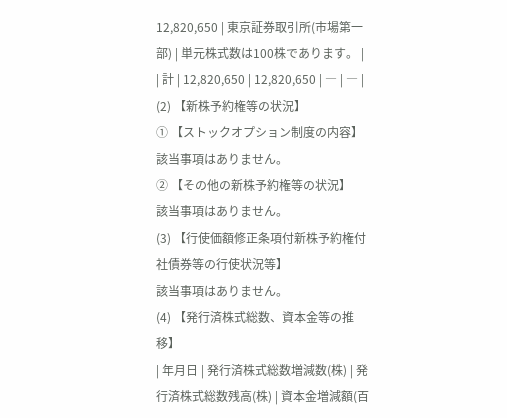12,820,650 | 東京証券取引所(市場第一部) | 単元株式数は100株であります。 |
| 計 | 12,820,650 | 12,820,650 | ― | ― |
(2) 【新株予約権等の状況】
① 【ストックオプション制度の内容】
該当事項はありません。
② 【その他の新株予約権等の状況】
該当事項はありません。
(3) 【行使価額修正条項付新株予約権付社債券等の行使状況等】
該当事項はありません。
(4) 【発行済株式総数、資本金等の推移】
| 年月日 | 発行済株式総数増減数(株) | 発行済株式総数残高(株) | 資本金増減額(百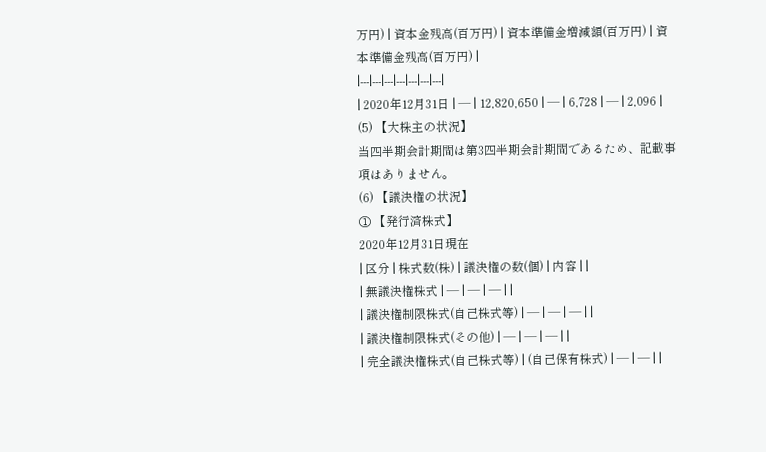万円) | 資本金残高(百万円) | 資本準備金増減額(百万円) | 資本準備金残高(百万円) |
|---|---|---|---|---|---|---|
| 2020年12月31日 | ― | 12,820,650 | ― | 6,728 | ― | 2,096 |
(5) 【大株主の状況】
当四半期会計期間は第3四半期会計期間であるため、記載事項はありません。
(6) 【議決権の状況】
① 【発行済株式】
2020年12月31日現在
| 区分 | 株式数(株) | 議決権の数(個) | 内容 | |
| 無議決権株式 | ― | ― | ― | |
| 議決権制限株式(自己株式等) | ― | ― | ― | |
| 議決権制限株式(その他) | ― | ― | ― | |
| 完全議決権株式(自己株式等) | (自己保有株式) | ― | ― | |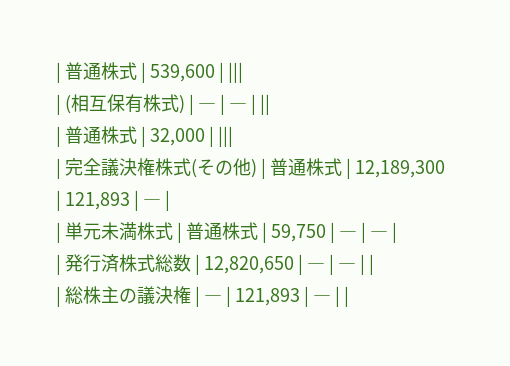| 普通株式 | 539,600 | |||
| (相互保有株式) | ― | ― | ||
| 普通株式 | 32,000 | |||
| 完全議決権株式(その他) | 普通株式 | 12,189,300 | 121,893 | ― |
| 単元未満株式 | 普通株式 | 59,750 | ― | ― |
| 発行済株式総数 | 12,820,650 | ― | ― | |
| 総株主の議決権 | ― | 121,893 | ― | |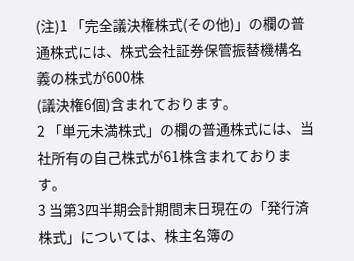(注)1 「完全議決権株式(その他)」の欄の普通株式には、株式会社証券保管振替機構名義の株式が600株
(議決権6個)含まれております。
2 「単元未満株式」の欄の普通株式には、当社所有の自己株式が61株含まれております。
3 当第3四半期会計期間末日現在の「発行済株式」については、株主名簿の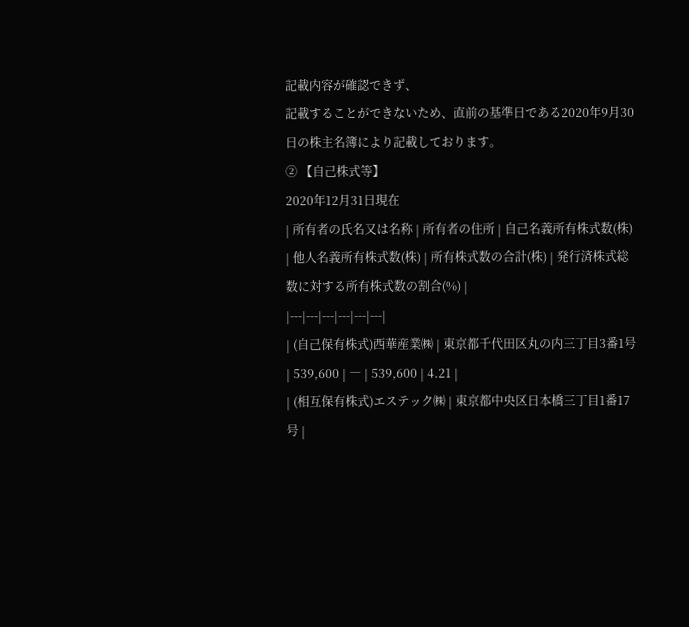記載内容が確認できず、
記載することができないため、直前の基準日である2020年9月30日の株主名簿により記載しております。
② 【自己株式等】
2020年12月31日現在
| 所有者の氏名又は名称 | 所有者の住所 | 自己名義所有株式数(株) | 他人名義所有株式数(株) | 所有株式数の合計(株) | 発行済株式総数に対する所有株式数の割合(%) |
|---|---|---|---|---|---|
| (自己保有株式)西華産業㈱ | 東京都千代田区丸の内三丁目3番1号 | 539,600 | ― | 539,600 | 4.21 |
| (相互保有株式)エステック㈱ | 東京都中央区日本橋三丁目1番17号 |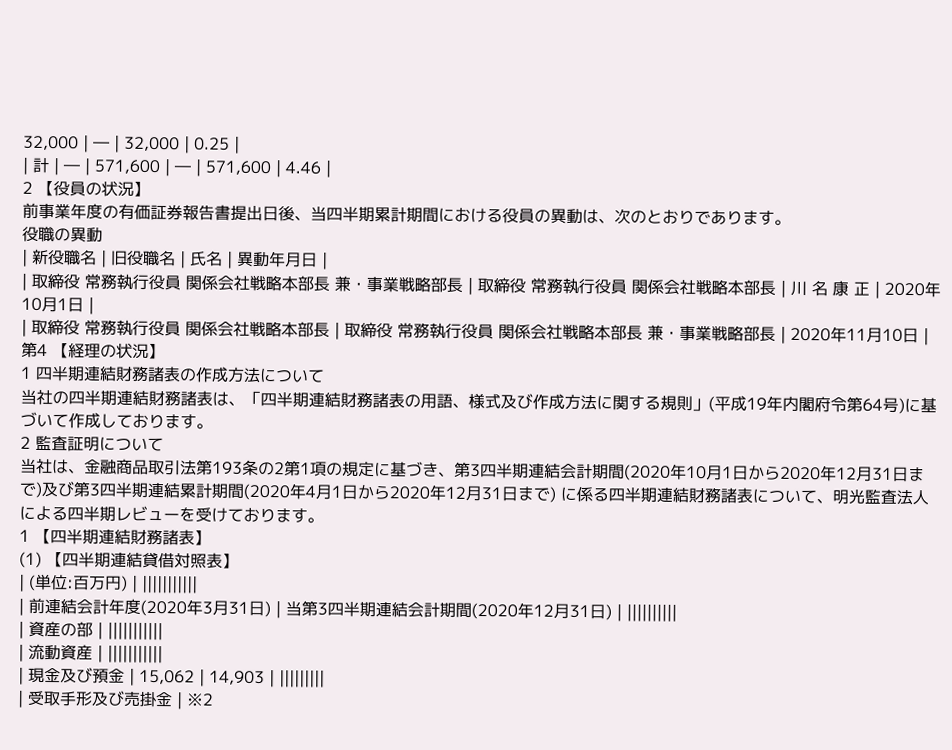32,000 | ― | 32,000 | 0.25 |
| 計 | ― | 571,600 | ― | 571,600 | 4.46 |
2 【役員の状況】
前事業年度の有価証券報告書提出日後、当四半期累計期間における役員の異動は、次のとおりであります。
役職の異動
| 新役職名 | 旧役職名 | 氏名 | 異動年月日 |
| 取締役 常務執行役員 関係会社戦略本部長 兼・事業戦略部長 | 取締役 常務執行役員 関係会社戦略本部長 | 川 名 康 正 | 2020年10月1日 |
| 取締役 常務執行役員 関係会社戦略本部長 | 取締役 常務執行役員 関係会社戦略本部長 兼・事業戦略部長 | 2020年11月10日 |
第4 【経理の状況】
1 四半期連結財務諸表の作成方法について
当社の四半期連結財務諸表は、「四半期連結財務諸表の用語、様式及び作成方法に関する規則」(平成19年内閣府令第64号)に基づいて作成しております。
2 監査証明について
当社は、金融商品取引法第193条の2第1項の規定に基づき、第3四半期連結会計期間(2020年10月1日から2020年12月31日まで)及び第3四半期連結累計期間(2020年4月1日から2020年12月31日まで) に係る四半期連結財務諸表について、明光監査法人による四半期レビューを受けております。
1 【四半期連結財務諸表】
(1) 【四半期連結貸借対照表】
| (単位:百万円) | |||||||||||
| 前連結会計年度(2020年3月31日) | 当第3四半期連結会計期間(2020年12月31日) | ||||||||||
| 資産の部 | |||||||||||
| 流動資産 | |||||||||||
| 現金及び預金 | 15,062 | 14,903 | |||||||||
| 受取手形及び売掛金 | ※2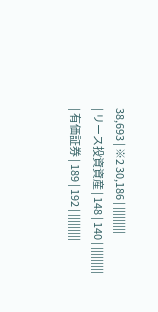38,693 | ※2 30,186 | |||||||||
| リース投資資産 | 148 | 140 | |||||||||
| 有価証券 | 189 | 192 | |||||||||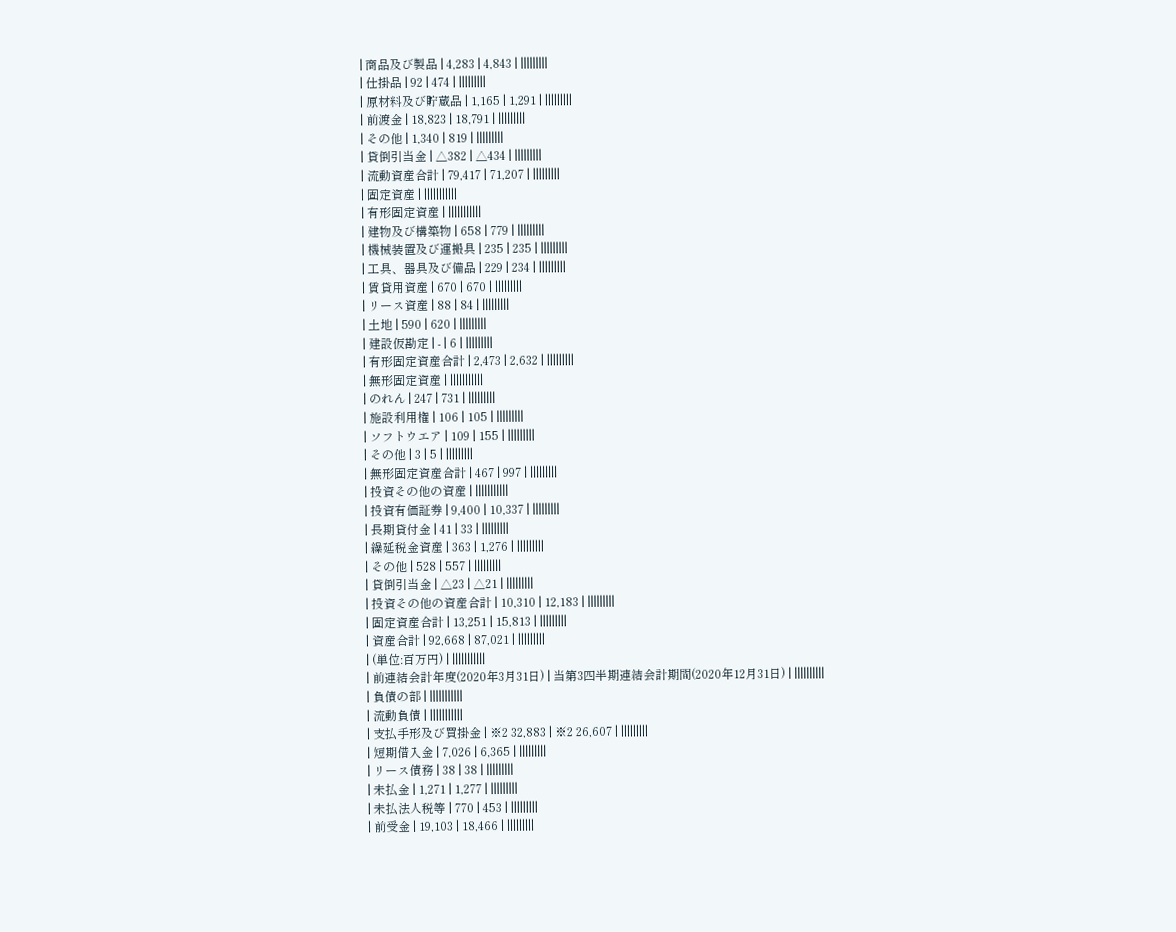| 商品及び製品 | 4,283 | 4,843 | |||||||||
| 仕掛品 | 92 | 474 | |||||||||
| 原材料及び貯蔵品 | 1,165 | 1,291 | |||||||||
| 前渡金 | 18,823 | 18,791 | |||||||||
| その他 | 1,340 | 819 | |||||||||
| 貸倒引当金 | △382 | △434 | |||||||||
| 流動資産合計 | 79,417 | 71,207 | |||||||||
| 固定資産 | |||||||||||
| 有形固定資産 | |||||||||||
| 建物及び構築物 | 658 | 779 | |||||||||
| 機械装置及び運搬具 | 235 | 235 | |||||||||
| 工具、器具及び備品 | 229 | 234 | |||||||||
| 賃貸用資産 | 670 | 670 | |||||||||
| リース資産 | 88 | 84 | |||||||||
| 土地 | 590 | 620 | |||||||||
| 建設仮勘定 | - | 6 | |||||||||
| 有形固定資産合計 | 2,473 | 2,632 | |||||||||
| 無形固定資産 | |||||||||||
| のれん | 247 | 731 | |||||||||
| 施設利用権 | 106 | 105 | |||||||||
| ソフトウエア | 109 | 155 | |||||||||
| その他 | 3 | 5 | |||||||||
| 無形固定資産合計 | 467 | 997 | |||||||||
| 投資その他の資産 | |||||||||||
| 投資有価証券 | 9,400 | 10,337 | |||||||||
| 長期貸付金 | 41 | 33 | |||||||||
| 繰延税金資産 | 363 | 1,276 | |||||||||
| その他 | 528 | 557 | |||||||||
| 貸倒引当金 | △23 | △21 | |||||||||
| 投資その他の資産合計 | 10,310 | 12,183 | |||||||||
| 固定資産合計 | 13,251 | 15,813 | |||||||||
| 資産合計 | 92,668 | 87,021 | |||||||||
| (単位:百万円) | |||||||||||
| 前連結会計年度(2020年3月31日) | 当第3四半期連結会計期間(2020年12月31日) | ||||||||||
| 負債の部 | |||||||||||
| 流動負債 | |||||||||||
| 支払手形及び買掛金 | ※2 32,883 | ※2 26,607 | |||||||||
| 短期借入金 | 7,026 | 6,365 | |||||||||
| リース債務 | 38 | 38 | |||||||||
| 未払金 | 1,271 | 1,277 | |||||||||
| 未払法人税等 | 770 | 453 | |||||||||
| 前受金 | 19,103 | 18,466 | |||||||||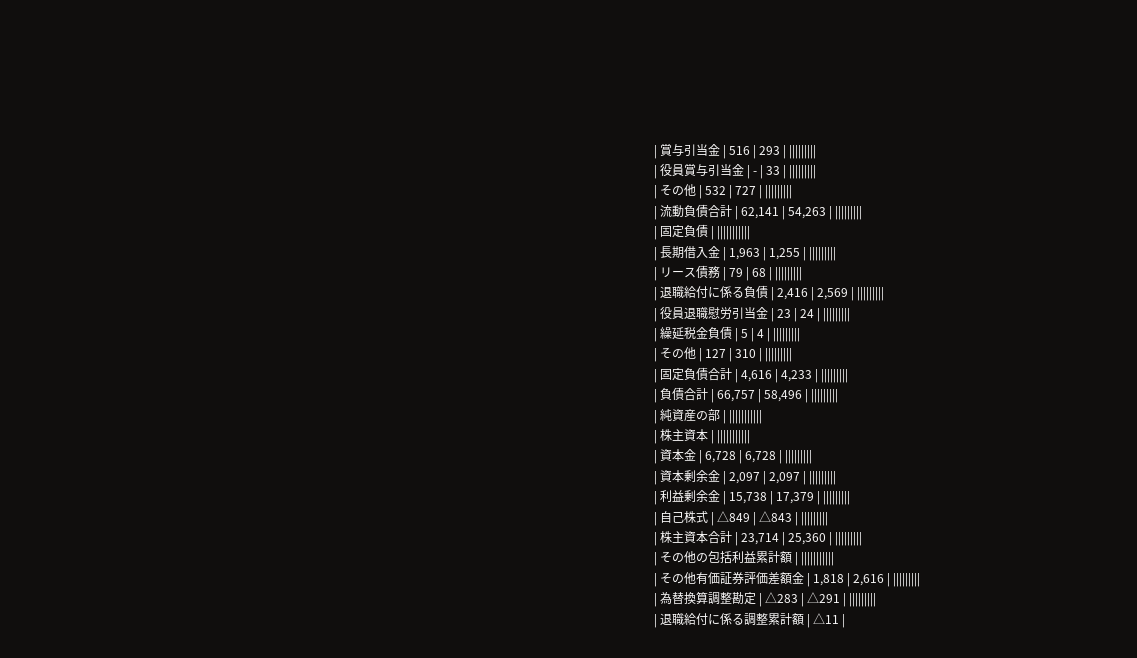| 賞与引当金 | 516 | 293 | |||||||||
| 役員賞与引当金 | - | 33 | |||||||||
| その他 | 532 | 727 | |||||||||
| 流動負債合計 | 62,141 | 54,263 | |||||||||
| 固定負債 | |||||||||||
| 長期借入金 | 1,963 | 1,255 | |||||||||
| リース債務 | 79 | 68 | |||||||||
| 退職給付に係る負債 | 2,416 | 2,569 | |||||||||
| 役員退職慰労引当金 | 23 | 24 | |||||||||
| 繰延税金負債 | 5 | 4 | |||||||||
| その他 | 127 | 310 | |||||||||
| 固定負債合計 | 4,616 | 4,233 | |||||||||
| 負債合計 | 66,757 | 58,496 | |||||||||
| 純資産の部 | |||||||||||
| 株主資本 | |||||||||||
| 資本金 | 6,728 | 6,728 | |||||||||
| 資本剰余金 | 2,097 | 2,097 | |||||||||
| 利益剰余金 | 15,738 | 17,379 | |||||||||
| 自己株式 | △849 | △843 | |||||||||
| 株主資本合計 | 23,714 | 25,360 | |||||||||
| その他の包括利益累計額 | |||||||||||
| その他有価証券評価差額金 | 1,818 | 2,616 | |||||||||
| 為替換算調整勘定 | △283 | △291 | |||||||||
| 退職給付に係る調整累計額 | △11 |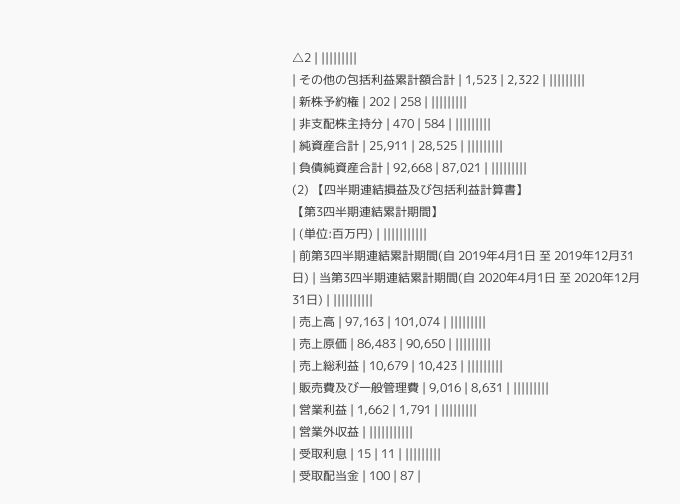△2 | |||||||||
| その他の包括利益累計額合計 | 1,523 | 2,322 | |||||||||
| 新株予約権 | 202 | 258 | |||||||||
| 非支配株主持分 | 470 | 584 | |||||||||
| 純資産合計 | 25,911 | 28,525 | |||||||||
| 負債純資産合計 | 92,668 | 87,021 | |||||||||
(2) 【四半期連結損益及び包括利益計算書】
【第3四半期連結累計期間】
| (単位:百万円) | |||||||||||
| 前第3四半期連結累計期間(自 2019年4月1日 至 2019年12月31日) | 当第3四半期連結累計期間(自 2020年4月1日 至 2020年12月31日) | ||||||||||
| 売上高 | 97,163 | 101,074 | |||||||||
| 売上原価 | 86,483 | 90,650 | |||||||||
| 売上総利益 | 10,679 | 10,423 | |||||||||
| 販売費及び一般管理費 | 9,016 | 8,631 | |||||||||
| 営業利益 | 1,662 | 1,791 | |||||||||
| 営業外収益 | |||||||||||
| 受取利息 | 15 | 11 | |||||||||
| 受取配当金 | 100 | 87 |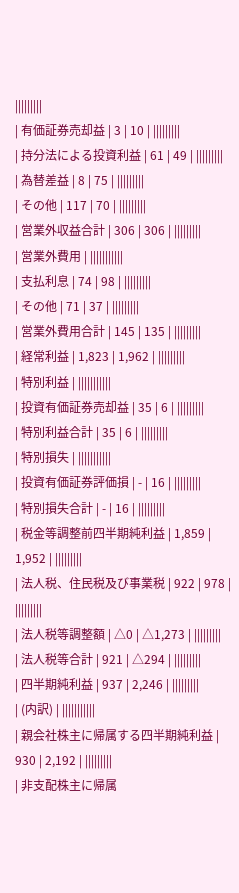|||||||||
| 有価証券売却益 | 3 | 10 | |||||||||
| 持分法による投資利益 | 61 | 49 | |||||||||
| 為替差益 | 8 | 75 | |||||||||
| その他 | 117 | 70 | |||||||||
| 営業外収益合計 | 306 | 306 | |||||||||
| 営業外費用 | |||||||||||
| 支払利息 | 74 | 98 | |||||||||
| その他 | 71 | 37 | |||||||||
| 営業外費用合計 | 145 | 135 | |||||||||
| 経常利益 | 1,823 | 1,962 | |||||||||
| 特別利益 | |||||||||||
| 投資有価証券売却益 | 35 | 6 | |||||||||
| 特別利益合計 | 35 | 6 | |||||||||
| 特別損失 | |||||||||||
| 投資有価証券評価損 | - | 16 | |||||||||
| 特別損失合計 | - | 16 | |||||||||
| 税金等調整前四半期純利益 | 1,859 | 1,952 | |||||||||
| 法人税、住民税及び事業税 | 922 | 978 | |||||||||
| 法人税等調整額 | △0 | △1,273 | |||||||||
| 法人税等合計 | 921 | △294 | |||||||||
| 四半期純利益 | 937 | 2,246 | |||||||||
| (内訳) | |||||||||||
| 親会社株主に帰属する四半期純利益 | 930 | 2,192 | |||||||||
| 非支配株主に帰属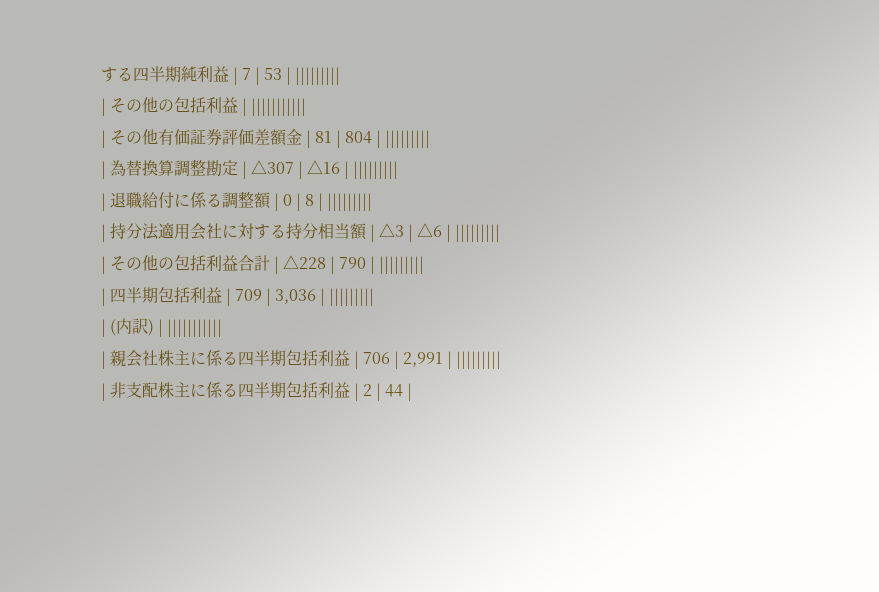する四半期純利益 | 7 | 53 | |||||||||
| その他の包括利益 | |||||||||||
| その他有価証券評価差額金 | 81 | 804 | |||||||||
| 為替換算調整勘定 | △307 | △16 | |||||||||
| 退職給付に係る調整額 | 0 | 8 | |||||||||
| 持分法適用会社に対する持分相当額 | △3 | △6 | |||||||||
| その他の包括利益合計 | △228 | 790 | |||||||||
| 四半期包括利益 | 709 | 3,036 | |||||||||
| (内訳) | |||||||||||
| 親会社株主に係る四半期包括利益 | 706 | 2,991 | |||||||||
| 非支配株主に係る四半期包括利益 | 2 | 44 |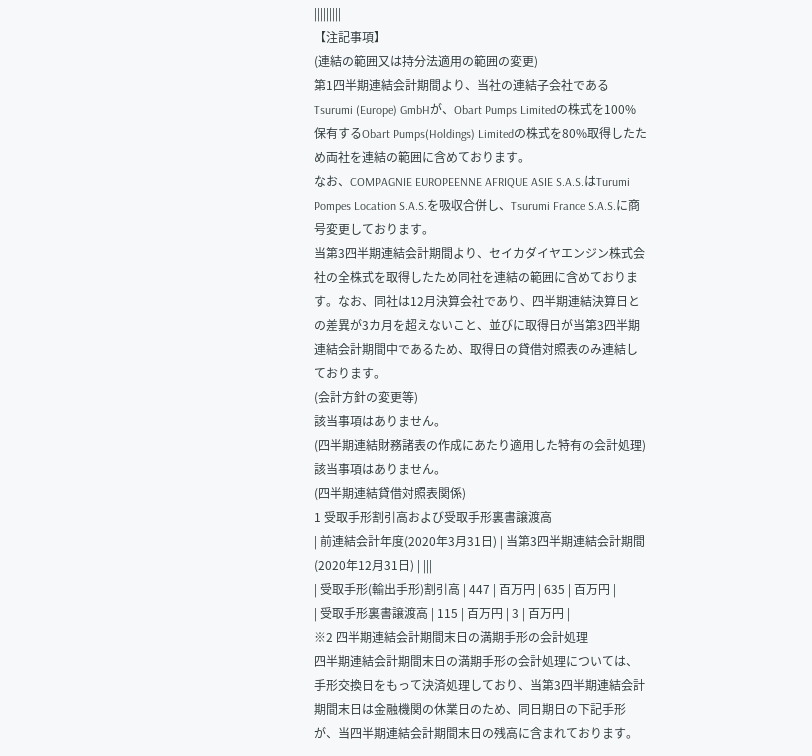|||||||||
【注記事項】
(連結の範囲又は持分法適用の範囲の変更)
第1四半期連結会計期間より、当社の連結子会社であるTsurumi (Europe) GmbHが、Obart Pumps Limitedの株式を100%保有するObart Pumps(Holdings) Limitedの株式を80%取得したため両社を連結の範囲に含めております。
なお、COMPAGNIE EUROPEENNE AFRIQUE ASIE S.A.S.はTurumi Pompes Location S.A.S.を吸収合併し、Tsurumi France S.A.S.に商号変更しております。
当第3四半期連結会計期間より、セイカダイヤエンジン株式会社の全株式を取得したため同社を連結の範囲に含めております。なお、同社は12月決算会社であり、四半期連結決算日との差異が3カ月を超えないこと、並びに取得日が当第3四半期連結会計期間中であるため、取得日の貸借対照表のみ連結しております。
(会計方針の変更等)
該当事項はありません。
(四半期連結財務諸表の作成にあたり適用した特有の会計処理)
該当事項はありません。
(四半期連結貸借対照表関係)
1 受取手形割引高および受取手形裏書譲渡高
| 前連結会計年度(2020年3月31日) | 当第3四半期連結会計期間(2020年12月31日) | |||
| 受取手形(輸出手形)割引高 | 447 | 百万円 | 635 | 百万円 |
| 受取手形裏書譲渡高 | 115 | 百万円 | 3 | 百万円 |
※2 四半期連結会計期間末日の満期手形の会計処理
四半期連結会計期間末日の満期手形の会計処理については、手形交換日をもって決済処理しており、当第3四半期連結会計期間末日は金融機関の休業日のため、同日期日の下記手形が、当四半期連結会計期間末日の残高に含まれております。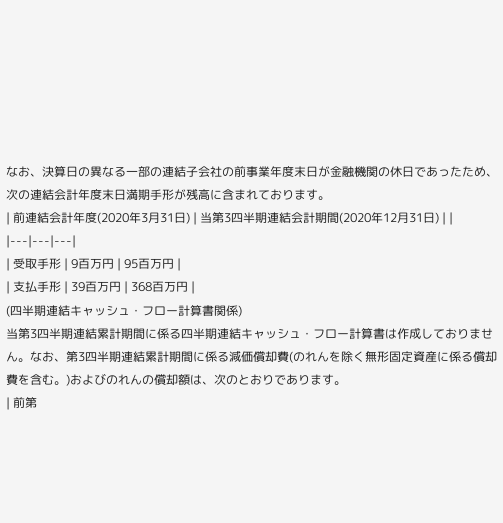なお、決算日の異なる一部の連結子会社の前事業年度末日が金融機関の休日であったため、次の連結会計年度末日満期手形が残高に含まれております。
| 前連結会計年度(2020年3月31日) | 当第3四半期連結会計期間(2020年12月31日) | |
|---|---|---|
| 受取手形 | 9百万円 | 95百万円 |
| 支払手形 | 39百万円 | 368百万円 |
(四半期連結キャッシュ・フロー計算書関係)
当第3四半期連結累計期間に係る四半期連結キャッシュ・フロー計算書は作成しておりません。なお、第3四半期連結累計期間に係る減価償却費(のれんを除く無形固定資産に係る償却費を含む。)およびのれんの償却額は、次のとおりであります。
| 前第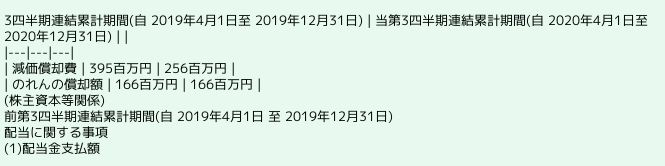3四半期連結累計期間(自 2019年4月1日至 2019年12月31日) | 当第3四半期連結累計期間(自 2020年4月1日至 2020年12月31日) | |
|---|---|---|
| 減価償却費 | 395百万円 | 256百万円 |
| のれんの償却額 | 166百万円 | 166百万円 |
(株主資本等関係)
前第3四半期連結累計期間(自 2019年4月1日 至 2019年12月31日)
配当に関する事項
(1)配当金支払額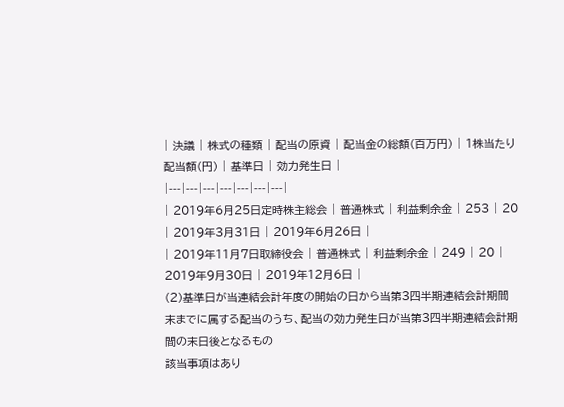| 決議 | 株式の種類 | 配当の原資 | 配当金の総額(百万円) | 1株当たり配当額(円) | 基準日 | 効力発生日 |
|---|---|---|---|---|---|---|
| 2019年6月25日定時株主総会 | 普通株式 | 利益剰余金 | 253 | 20 | 2019年3月31日 | 2019年6月26日 |
| 2019年11月7日取締役会 | 普通株式 | 利益剰余金 | 249 | 20 | 2019年9月30日 | 2019年12月6日 |
(2)基準日が当連結会計年度の開始の日から当第3四半期連結会計期間末までに属する配当のうち、配当の効力発生日が当第3四半期連結会計期間の末日後となるもの
該当事項はあり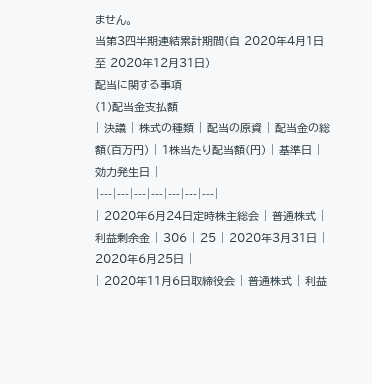ません。
当第3四半期連結累計期間(自 2020年4月1日 至 2020年12月31日)
配当に関する事項
(1)配当金支払額
| 決議 | 株式の種類 | 配当の原資 | 配当金の総額(百万円) | 1株当たり配当額(円) | 基準日 | 効力発生日 |
|---|---|---|---|---|---|---|
| 2020年6月24日定時株主総会 | 普通株式 | 利益剰余金 | 306 | 25 | 2020年3月31日 | 2020年6月25日 |
| 2020年11月6日取締役会 | 普通株式 | 利益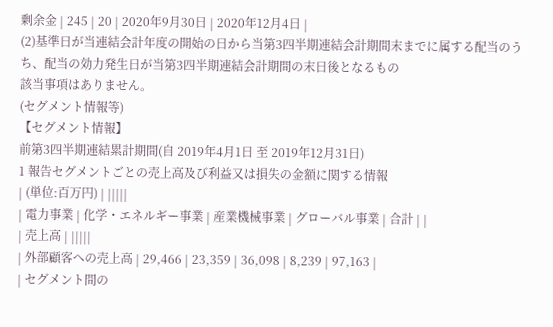剰余金 | 245 | 20 | 2020年9月30日 | 2020年12月4日 |
(2)基準日が当連結会計年度の開始の日から当第3四半期連結会計期間末までに属する配当のうち、配当の効力発生日が当第3四半期連結会計期間の末日後となるもの
該当事項はありません。
(セグメント情報等)
【セグメント情報】
前第3四半期連結累計期間(自 2019年4月1日 至 2019年12月31日)
1 報告セグメントごとの売上高及び利益又は損失の金額に関する情報
| (単位:百万円) | |||||
| 電力事業 | 化学・エネルギー事業 | 産業機械事業 | グローバル事業 | 合計 | |
| 売上高 | |||||
| 外部顧客への売上高 | 29,466 | 23,359 | 36,098 | 8,239 | 97,163 |
| セグメント間の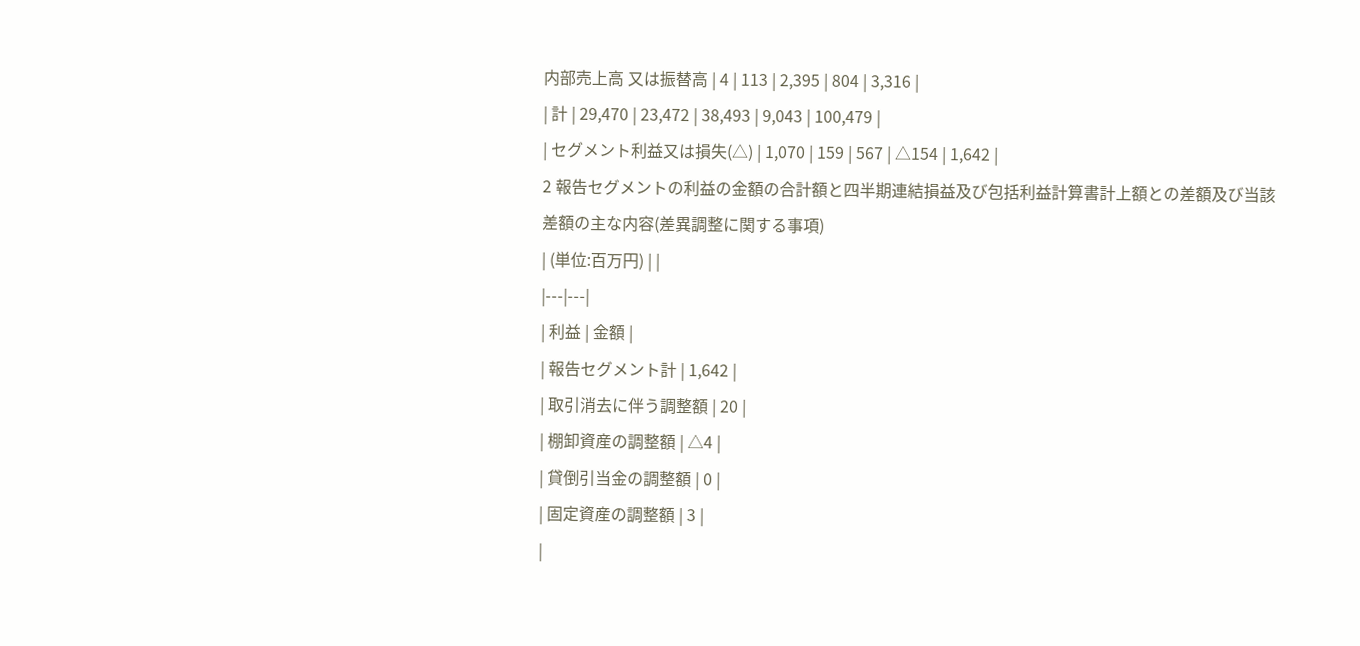内部売上高 又は振替高 | 4 | 113 | 2,395 | 804 | 3,316 |
| 計 | 29,470 | 23,472 | 38,493 | 9,043 | 100,479 |
| セグメント利益又は損失(△) | 1,070 | 159 | 567 | △154 | 1,642 |
2 報告セグメントの利益の金額の合計額と四半期連結損益及び包括利益計算書計上額との差額及び当該差額の主な内容(差異調整に関する事項)
| (単位:百万円) | |
|---|---|
| 利益 | 金額 |
| 報告セグメント計 | 1,642 |
| 取引消去に伴う調整額 | 20 |
| 棚卸資産の調整額 | △4 |
| 貸倒引当金の調整額 | 0 |
| 固定資産の調整額 | 3 |
|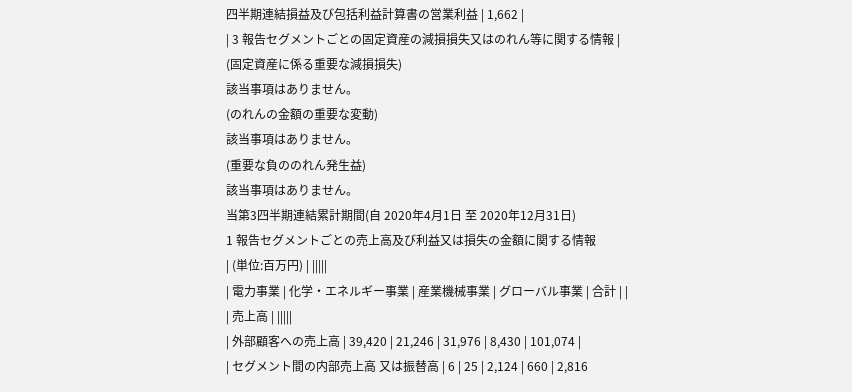四半期連結損益及び包括利益計算書の営業利益 | 1,662 |
| 3 報告セグメントごとの固定資産の減損損失又はのれん等に関する情報 |
(固定資産に係る重要な減損損失)
該当事項はありません。
(のれんの金額の重要な変動)
該当事項はありません。
(重要な負ののれん発生益)
該当事項はありません。
当第3四半期連結累計期間(自 2020年4月1日 至 2020年12月31日)
1 報告セグメントごとの売上高及び利益又は損失の金額に関する情報
| (単位:百万円) | |||||
| 電力事業 | 化学・エネルギー事業 | 産業機械事業 | グローバル事業 | 合計 | |
| 売上高 | |||||
| 外部顧客への売上高 | 39,420 | 21,246 | 31,976 | 8,430 | 101,074 |
| セグメント間の内部売上高 又は振替高 | 6 | 25 | 2,124 | 660 | 2,816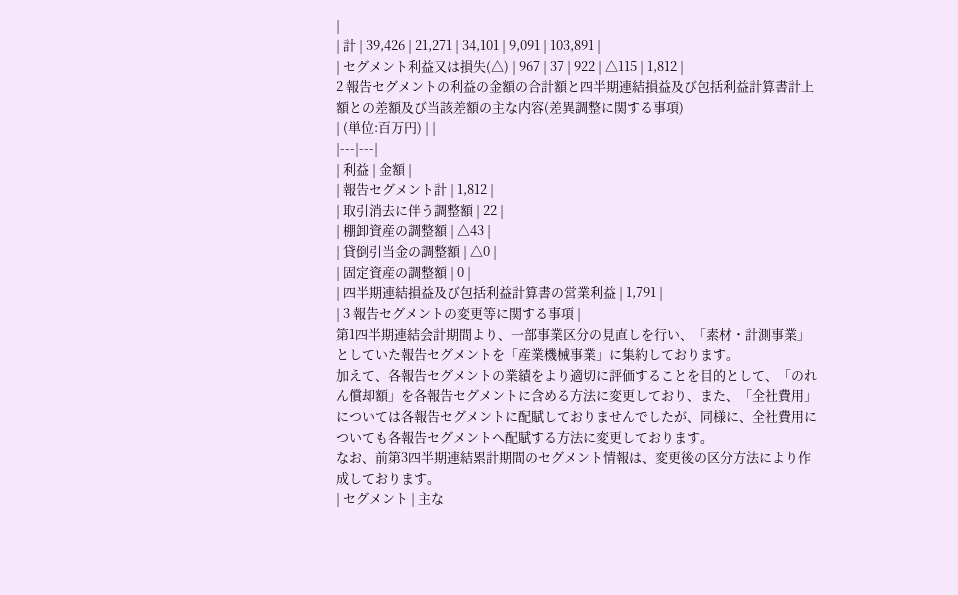|
| 計 | 39,426 | 21,271 | 34,101 | 9,091 | 103,891 |
| セグメント利益又は損失(△) | 967 | 37 | 922 | △115 | 1,812 |
2 報告セグメントの利益の金額の合計額と四半期連結損益及び包括利益計算書計上額との差額及び当該差額の主な内容(差異調整に関する事項)
| (単位:百万円) | |
|---|---|
| 利益 | 金額 |
| 報告セグメント計 | 1,812 |
| 取引消去に伴う調整額 | 22 |
| 棚卸資産の調整額 | △43 |
| 貸倒引当金の調整額 | △0 |
| 固定資産の調整額 | 0 |
| 四半期連結損益及び包括利益計算書の営業利益 | 1,791 |
| 3 報告セグメントの変更等に関する事項 |
第1四半期連結会計期間より、一部事業区分の見直しを行い、「素材・計測事業」としていた報告セグメントを「産業機械事業」に集約しております。
加えて、各報告セグメントの業績をより適切に評価することを目的として、「のれん償却額」を各報告セグメントに含める方法に変更しており、また、「全社費用」については各報告セグメントに配賦しておりませんでしたが、同様に、全社費用についても各報告セグメントへ配賦する方法に変更しております。
なお、前第3四半期連結累計期間のセグメント情報は、変更後の区分方法により作成しております。
| セグメント | 主な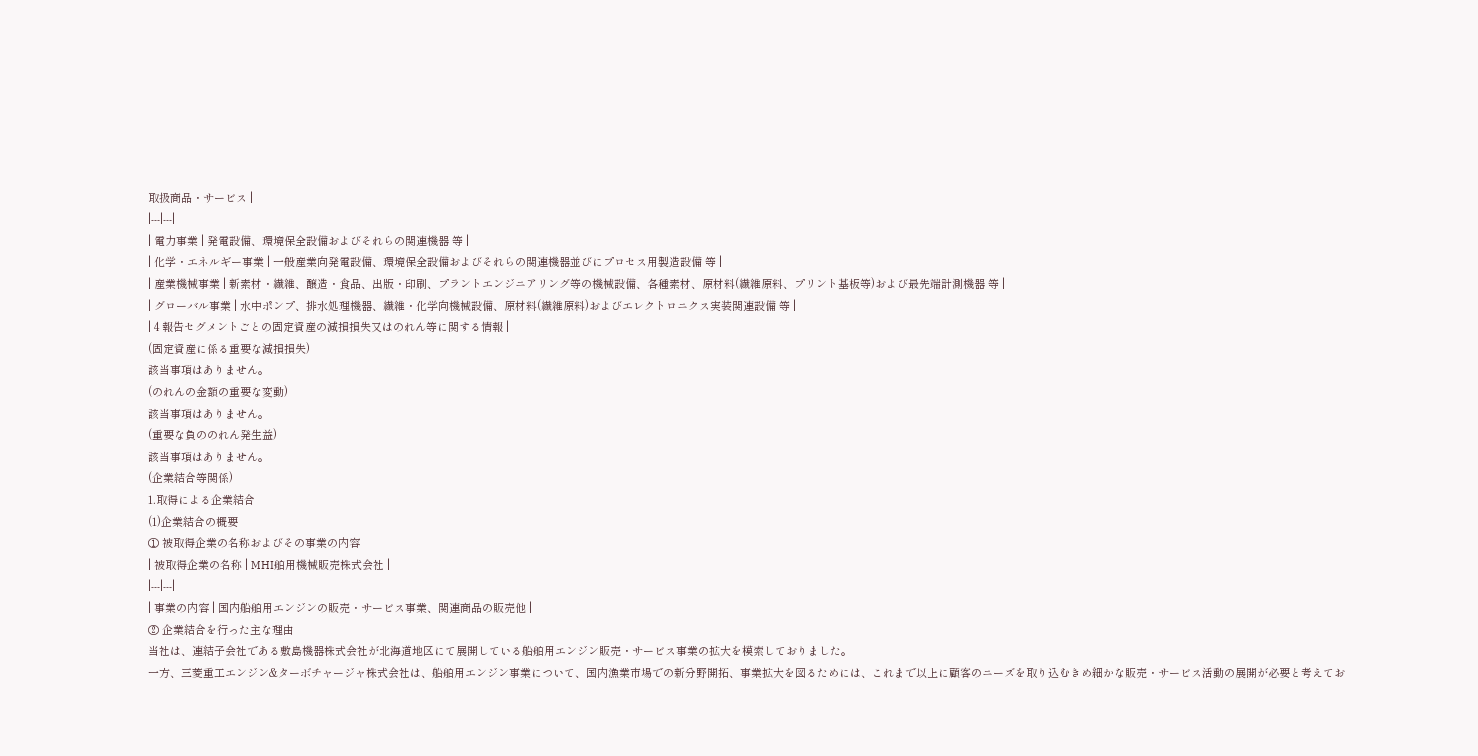取扱商品・サービス |
|---|---|
| 電力事業 | 発電設備、環境保全設備およびそれらの関連機器 等 |
| 化学・エネルギー事業 | 一般産業向発電設備、環境保全設備およびそれらの関連機器並びにプロセス用製造設備 等 |
| 産業機械事業 | 新素材・繊維、醸造・食品、出版・印刷、プラントエンジニアリング等の機械設備、各種素材、原材料(繊維原料、プリント基板等)および最先端計測機器 等 |
| グローバル事業 | 水中ポンプ、排水処理機器、繊維・化学向機械設備、原材料(繊維原料)およびエレクトロニクス実装関連設備 等 |
| 4 報告セグメントごとの固定資産の減損損失又はのれん等に関する情報 |
(固定資産に係る重要な減損損失)
該当事項はありません。
(のれんの金額の重要な変動)
該当事項はありません。
(重要な負ののれん発生益)
該当事項はありません。
(企業結合等関係)
1.取得による企業結合
(1)企業結合の概要
① 被取得企業の名称およびその事業の内容
| 被取得企業の名称 | MHI舶用機械販売株式会社 |
|---|---|
| 事業の内容 | 国内船舶用エンジンの販売・サービス事業、関連商品の販売他 |
② 企業結合を行った主な理由
当社は、連結子会社である敷島機器株式会社が北海道地区にて展開している船舶用エンジン販売・サービス事業の拡大を模索しておりました。
一方、三菱重工エンジン&ターボチャージャ株式会社は、船舶用エンジン事業について、国内漁業市場での新分野開拓、事業拡大を図るためには、これまで以上に顧客のニーズを取り込むきめ細かな販売・サービス活動の展開が必要と考えてお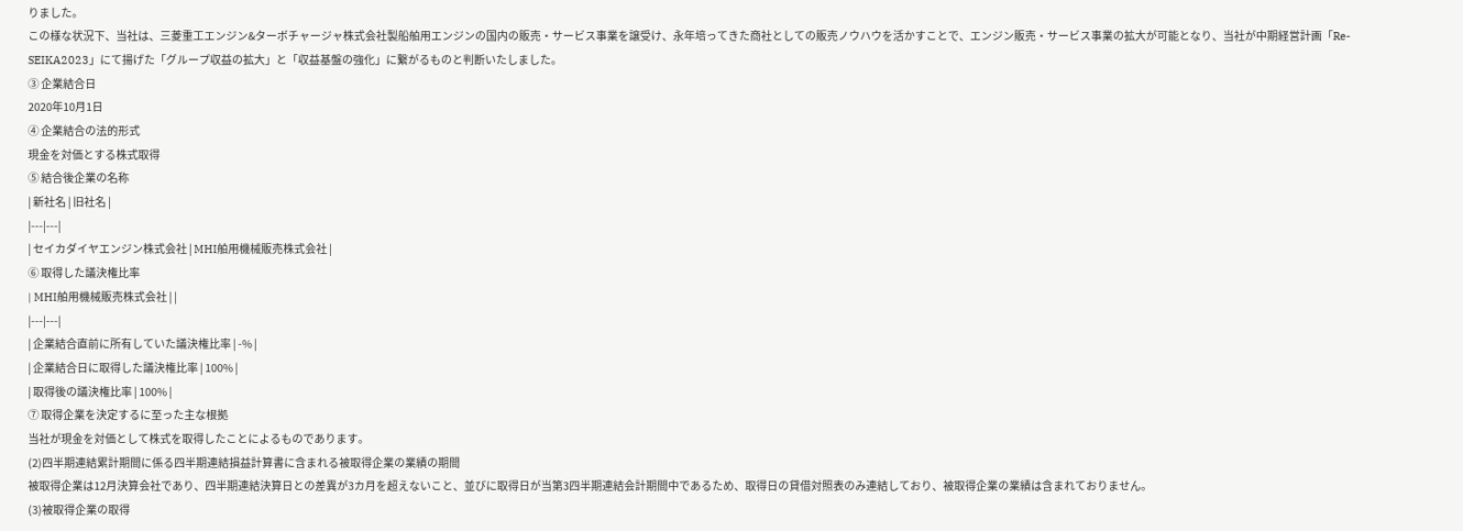りました。
この様な状況下、当社は、三菱重工エンジン&ターボチャージャ株式会社製船舶用エンジンの国内の販売・サービス事業を譲受け、永年培ってきた商社としての販売ノウハウを活かすことで、エンジン販売・サービス事業の拡大が可能となり、当社が中期経営計画「Re-SEIKA2023」にて揚げた「グループ収益の拡大」と「収益基盤の強化」に繋がるものと判断いたしました。
③ 企業結合日
2020年10月1日
④ 企業結合の法的形式
現金を対価とする株式取得
⑤ 結合後企業の名称
| 新社名 | 旧社名 |
|---|---|
| セイカダイヤエンジン株式会社 | MHI舶用機械販売株式会社 |
⑥ 取得した議決権比率
| MHI舶用機械販売株式会社 | |
|---|---|
| 企業結合直前に所有していた議決権比率 | -% |
| 企業結合日に取得した議決権比率 | 100% |
| 取得後の議決権比率 | 100% |
⑦ 取得企業を決定するに至った主な根拠
当社が現金を対価として株式を取得したことによるものであります。
(2)四半期連結累計期間に係る四半期連結損益計算書に含まれる被取得企業の業績の期間
被取得企業は12月決算会社であり、四半期連結決算日との差異が3カ月を超えないこと、並びに取得日が当第3四半期連結会計期間中であるため、取得日の貸借対照表のみ連結しており、被取得企業の業績は含まれておりません。
(3)被取得企業の取得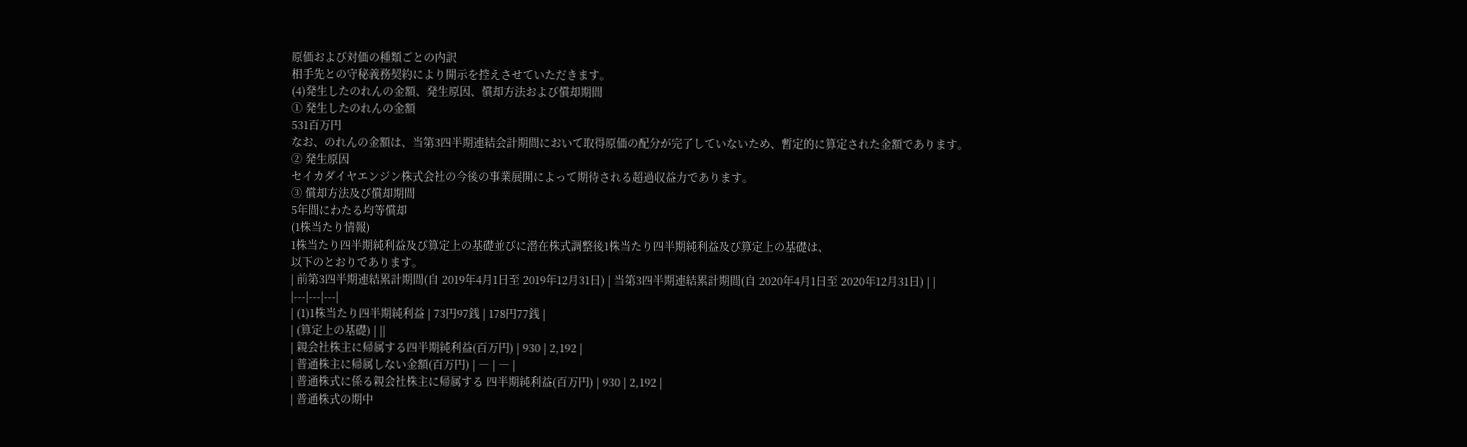原価および対価の種類ごとの内訳
相手先との守秘義務契約により開示を控えさせていただきます。
(4)発生したのれんの金額、発生原因、償却方法および償却期間
① 発生したのれんの金額
531百万円
なお、のれんの金額は、当第3四半期連結会計期間において取得原価の配分が完了していないため、暫定的に算定された金額であります。
② 発生原因
セイカダイヤエンジン株式会社の今後の事業展開によって期待される超過収益力であります。
③ 償却方法及び償却期間
5年間にわたる均等償却
(1株当たり情報)
1株当たり四半期純利益及び算定上の基礎並びに潜在株式調整後1株当たり四半期純利益及び算定上の基礎は、
以下のとおりであります。
| 前第3四半期連結累計期間(自 2019年4月1日至 2019年12月31日) | 当第3四半期連結累計期間(自 2020年4月1日至 2020年12月31日) | |
|---|---|---|
| (1)1株当たり四半期純利益 | 73円97銭 | 178円77銭 |
| (算定上の基礎) | ||
| 親会社株主に帰属する四半期純利益(百万円) | 930 | 2,192 |
| 普通株主に帰属しない金額(百万円) | ― | ― |
| 普通株式に係る親会社株主に帰属する 四半期純利益(百万円) | 930 | 2,192 |
| 普通株式の期中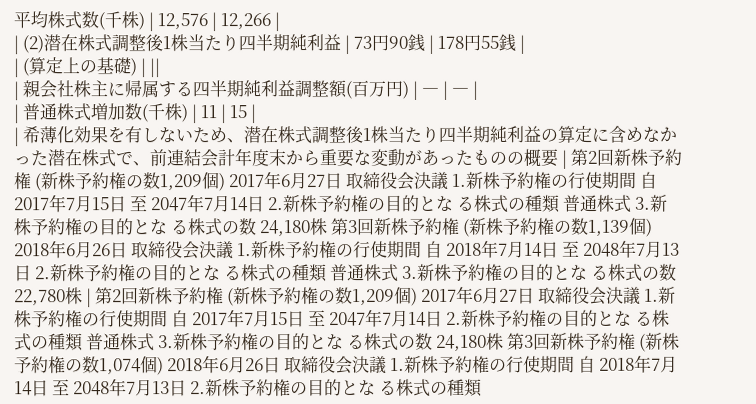平均株式数(千株) | 12,576 | 12,266 |
| (2)潜在株式調整後1株当たり四半期純利益 | 73円90銭 | 178円55銭 |
| (算定上の基礎) | ||
| 親会社株主に帰属する四半期純利益調整額(百万円) | ― | ― |
| 普通株式増加数(千株) | 11 | 15 |
| 希薄化効果を有しないため、潜在株式調整後1株当たり四半期純利益の算定に含めなかった潜在株式で、前連結会計年度末から重要な変動があったものの概要 | 第2回新株予約権 (新株予約権の数1,209個) 2017年6月27日 取締役会決議 1.新株予約権の行使期間 自 2017年7月15日 至 2047年7月14日 2.新株予約権の目的とな る株式の種類 普通株式 3.新株予約権の目的とな る株式の数 24,180株 第3回新株予約権 (新株予約権の数1,139個) 2018年6月26日 取締役会決議 1.新株予約権の行使期間 自 2018年7月14日 至 2048年7月13日 2.新株予約権の目的とな る株式の種類 普通株式 3.新株予約権の目的とな る株式の数 22,780株 | 第2回新株予約権 (新株予約権の数1,209個) 2017年6月27日 取締役会決議 1.新株予約権の行使期間 自 2017年7月15日 至 2047年7月14日 2.新株予約権の目的とな る株式の種類 普通株式 3.新株予約権の目的とな る株式の数 24,180株 第3回新株予約権 (新株予約権の数1,074個) 2018年6月26日 取締役会決議 1.新株予約権の行使期間 自 2018年7月14日 至 2048年7月13日 2.新株予約権の目的とな る株式の種類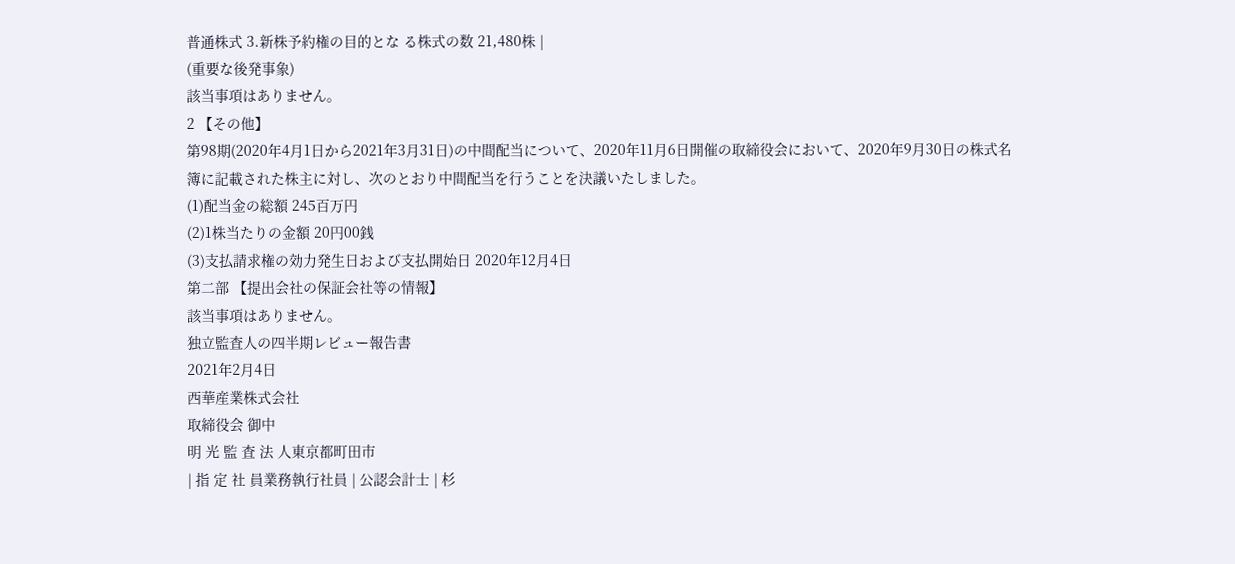普通株式 3.新株予約権の目的とな る株式の数 21,480株 |
(重要な後発事象)
該当事項はありません。
2 【その他】
第98期(2020年4月1日から2021年3月31日)の中間配当について、2020年11月6日開催の取締役会において、2020年9月30日の株式名簿に記載された株主に対し、次のとおり中間配当を行うことを決議いたしました。
(1)配当金の総額 245百万円
(2)1株当たりの金額 20円00銭
(3)支払請求権の効力発生日および支払開始日 2020年12月4日
第二部 【提出会社の保証会社等の情報】
該当事項はありません。
独立監査人の四半期レビュー報告書
2021年2月4日
西華産業株式会社
取締役会 御中
明 光 監 査 法 人東京都町田市
| 指 定 社 員業務執行社員 | 公認会計士 | 杉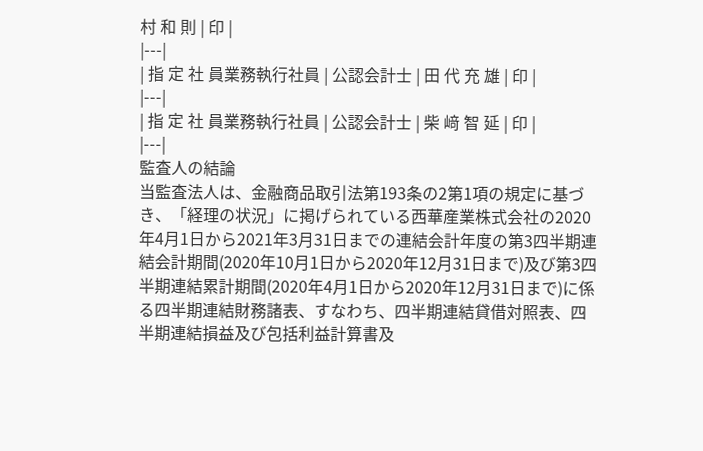村 和 則 | 印 |
|---|
| 指 定 社 員業務執行社員 | 公認会計士 | 田 代 充 雄 | 印 |
|---|
| 指 定 社 員業務執行社員 | 公認会計士 | 柴 﨑 智 延 | 印 |
|---|
監査人の結論
当監査法人は、金融商品取引法第193条の2第1項の規定に基づき、「経理の状況」に掲げられている西華産業株式会社の2020年4月1日から2021年3月31日までの連結会計年度の第3四半期連結会計期間(2020年10月1日から2020年12月31日まで)及び第3四半期連結累計期間(2020年4月1日から2020年12月31日まで)に係る四半期連結財務諸表、すなわち、四半期連結貸借対照表、四半期連結損益及び包括利益計算書及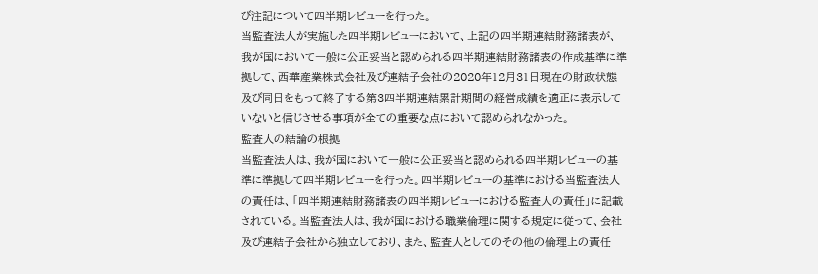び注記について四半期レビューを行った。
当監査法人が実施した四半期レビューにおいて、上記の四半期連結財務諸表が、我が国において一般に公正妥当と認められる四半期連結財務諸表の作成基準に準拠して、西華産業株式会社及び連結子会社の2020年12月31日現在の財政状態及び同日をもって終了する第3四半期連結累計期間の経営成績を適正に表示していないと信じさせる事項が全ての重要な点において認められなかった。
監査人の結論の根拠
当監査法人は、我が国において一般に公正妥当と認められる四半期レビューの基準に準拠して四半期レビューを行った。四半期レビューの基準における当監査法人の責任は、「四半期連結財務諸表の四半期レビューにおける監査人の責任」に記載されている。当監査法人は、我が国における職業倫理に関する規定に従って、会社及び連結子会社から独立しており、また、監査人としてのその他の倫理上の責任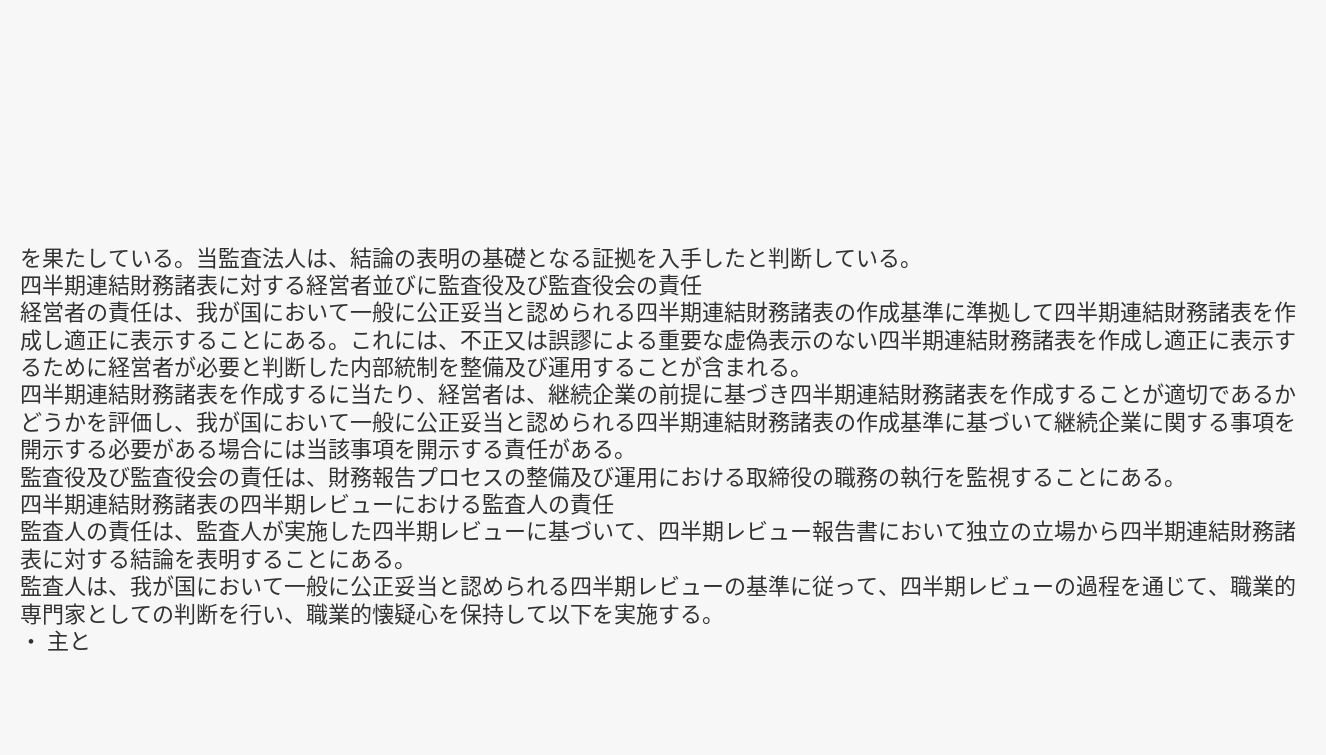を果たしている。当監査法人は、結論の表明の基礎となる証拠を入手したと判断している。
四半期連結財務諸表に対する経営者並びに監査役及び監査役会の責任
経営者の責任は、我が国において一般に公正妥当と認められる四半期連結財務諸表の作成基準に準拠して四半期連結財務諸表を作成し適正に表示することにある。これには、不正又は誤謬による重要な虚偽表示のない四半期連結財務諸表を作成し適正に表示するために経営者が必要と判断した内部統制を整備及び運用することが含まれる。
四半期連結財務諸表を作成するに当たり、経営者は、継続企業の前提に基づき四半期連結財務諸表を作成することが適切であるかどうかを評価し、我が国において一般に公正妥当と認められる四半期連結財務諸表の作成基準に基づいて継続企業に関する事項を開示する必要がある場合には当該事項を開示する責任がある。
監査役及び監査役会の責任は、財務報告プロセスの整備及び運用における取締役の職務の執行を監視することにある。
四半期連結財務諸表の四半期レビューにおける監査人の責任
監査人の責任は、監査人が実施した四半期レビューに基づいて、四半期レビュー報告書において独立の立場から四半期連結財務諸表に対する結論を表明することにある。
監査人は、我が国において一般に公正妥当と認められる四半期レビューの基準に従って、四半期レビューの過程を通じて、職業的専門家としての判断を行い、職業的懐疑心を保持して以下を実施する。
・ 主と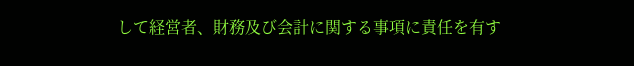して経営者、財務及び会計に関する事項に責任を有す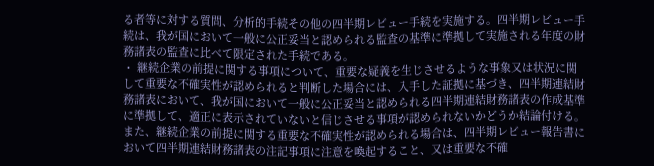る者等に対する質問、分析的手続その他の四半期レビュー手続を実施する。四半期レビュー手続は、我が国において一般に公正妥当と認められる監査の基準に準拠して実施される年度の財務諸表の監査に比べて限定された手続である。
・ 継続企業の前提に関する事項について、重要な疑義を生じさせるような事象又は状況に関して重要な不確実性が認められると判断した場合には、入手した証拠に基づき、四半期連結財務諸表において、我が国において一般に公正妥当と認められる四半期連結財務諸表の作成基準に準拠して、適正に表示されていないと信じさせる事項が認められないかどうか結論付ける。また、継続企業の前提に関する重要な不確実性が認められる場合は、四半期レビュー報告書において四半期連結財務諸表の注記事項に注意を喚起すること、又は重要な不確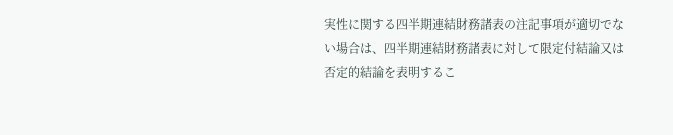実性に関する四半期連結財務諸表の注記事項が適切でない場合は、四半期連結財務諸表に対して限定付結論又は否定的結論を表明するこ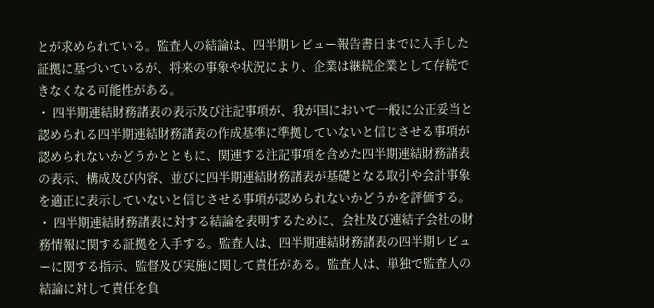とが求められている。監査人の結論は、四半期レビュー報告書日までに入手した証拠に基づいているが、将来の事象や状況により、企業は継続企業として存続できなくなる可能性がある。
・ 四半期連結財務諸表の表示及び注記事項が、我が国において一般に公正妥当と認められる四半期連結財務諸表の作成基準に準拠していないと信じさせる事項が認められないかどうかとともに、関連する注記事項を含めた四半期連結財務諸表の表示、構成及び内容、並びに四半期連結財務諸表が基礎となる取引や会計事象を適正に表示していないと信じさせる事項が認められないかどうかを評価する。
・ 四半期連結財務諸表に対する結論を表明するために、会社及び連結子会社の財務情報に関する証拠を入手する。監査人は、四半期連結財務諸表の四半期レビューに関する指示、監督及び実施に関して責任がある。監査人は、単独で監査人の結論に対して責任を負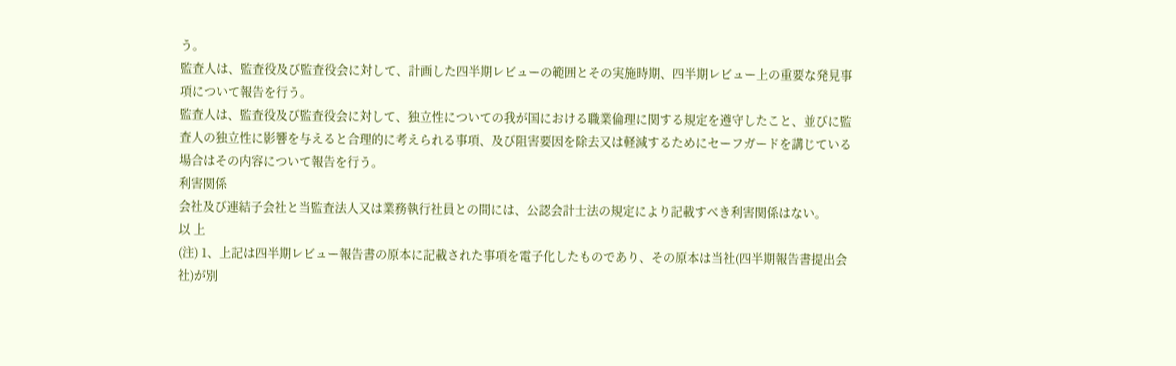う。
監査人は、監査役及び監査役会に対して、計画した四半期レビューの範囲とその実施時期、四半期レビュー上の重要な発見事項について報告を行う。
監査人は、監査役及び監査役会に対して、独立性についての我が国における職業倫理に関する規定を遵守したこと、並びに監査人の独立性に影響を与えると合理的に考えられる事項、及び阻害要因を除去又は軽減するためにセーフガードを講じている場合はその内容について報告を行う。
利害関係
会社及び連結子会社と当監査法人又は業務執行社員との間には、公認会計士法の規定により記載すべき利害関係はない。
以 上
(注) 1、上記は四半期レビュー報告書の原本に記載された事項を電子化したものであり、その原本は当社(四半期報告書提出会社)が別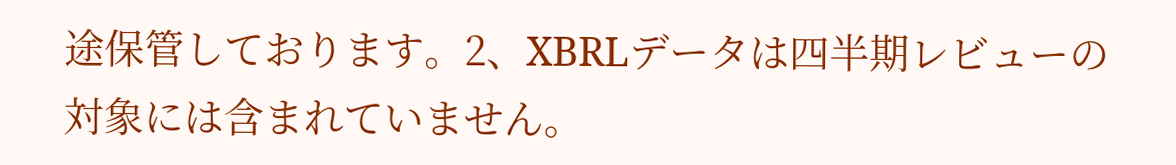途保管しております。2、XBRLデータは四半期レビューの対象には含まれていません。